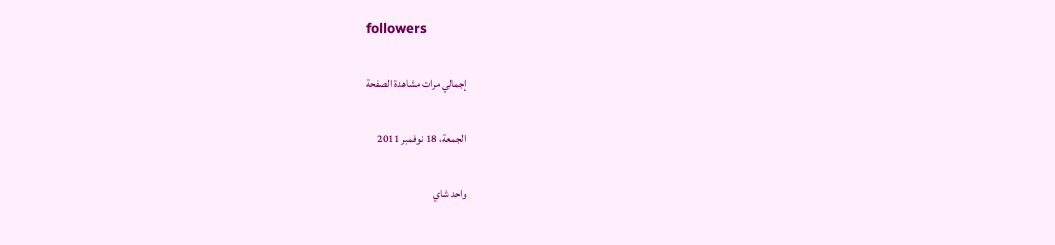followers

إجمالي مرات مشاهدة الصفحة

الجمعة، 18 نوفمبر 2011

واحد شاي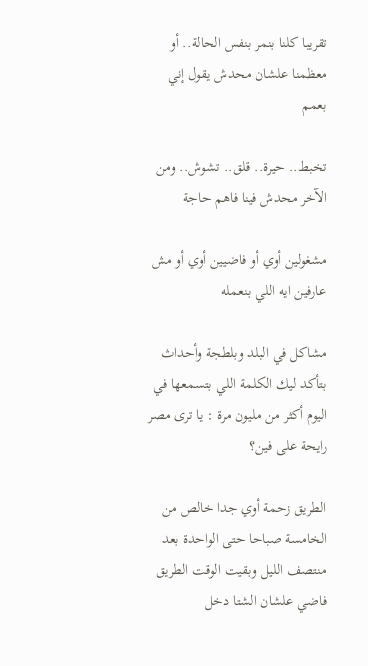تقريبا كلنا بنمر بنفس الحالة.. أو معظمنا علشان محدش يقول إني بعمم

تخبط.. حيرة.. قلق.. تشوش.. ومن الآخر محدش فينا فاهم حاجة

مشغولين أوي أو فاضيين أوي أو مش عارفين ايه اللي بنعمله

مشاكل في البلد وبلطجة وأحداث بتأكد ليك الكلمة اللي بتسمعها في اليوم أكثر من مليون مرة : يا ترى مصر رايحة على فين؟

الطريق زحمة أوي جدا خالص من الخامسة صباحا حتى الواحدة بعد منتصف الليل وبقيت الوقت الطريق فاضي علشان الشتا دخل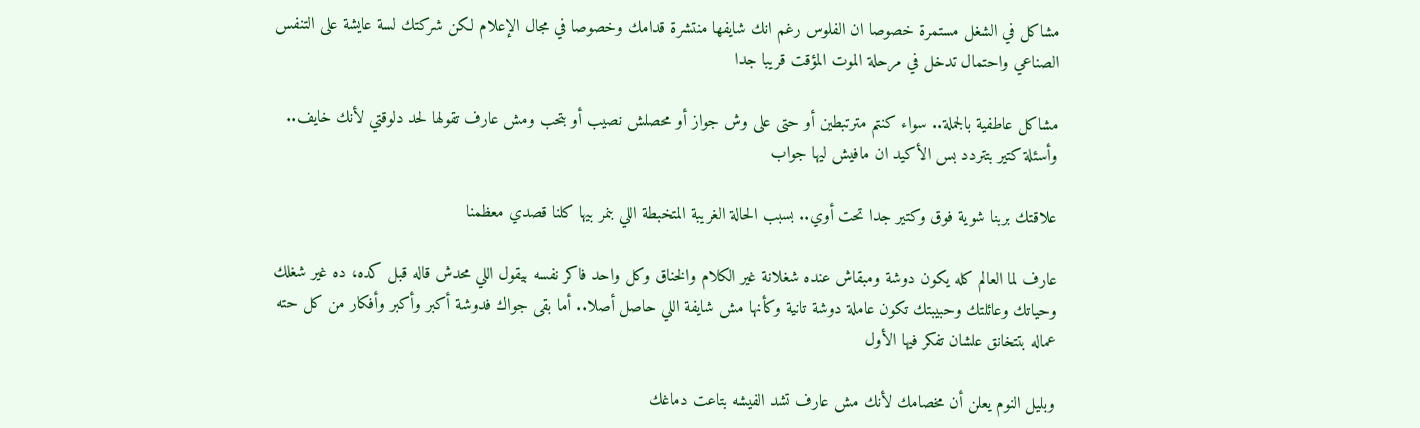مشاكل في الشغل مستمرة خصوصا ان الفلوس رغم انك شايفها منتشرة قدامك وخصوصا في مجال الإعلام لكن شركتك لسة عايشة على التنفس الصناعي واحتمال تدخل في مرحلة الموت المؤقت قريبا جدا

مشاكل عاطفية بالجملة.. سواء كنتم مترتبطين أو حتى على وش جواز أو محصلش نصيب أو بتحب ومش عارف تقولها لحد دلوقتي لأنك خايف.. وأسئلة كتير بتتردد بس الأكيد ان مافيش ليها جواب

علاقتك بربنا شوية فوق وكتير جدا تحت أوي.. بسبب الحالة الغريبة المتخبطة اللي بنمر بيها كلنا قصدي معظمنا

عارف لما العالم كله يكون دوشة ومبقاش عنده شغلانة غير الكلام والخناق وكل واحد فاكر نفسه بيقول اللي محدش قاله قبل كده، ده غير شغلك وحياتك وعائلتك وحبيبتك تكون عاملة دوشة تانية وكأنها مش شايفة اللي حاصل أصلا.. أما بقى جواك فدوشة أكبر وأكبر وأفكار من كل حته عماله بتتخانق علشان تفكر فيها الأول

وبليل النوم يعلن أن مخصامك لأنك مش عارف تشد الفيشه بتاعت دماغك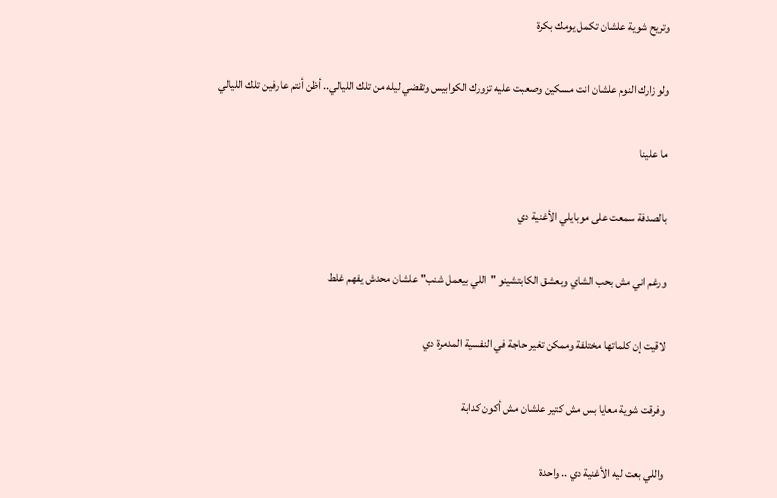وتريح شوية علشان تكمل يومك بكرة

ولو زارك النوم علشان انت مسكين وصعبت عليه تزورك الكوابيس وتقضي ليله من تلك الليالي.. أظن أنتم عارفين تلك الليالي

ما علينا

بالصدفة سمعت على موبايلي الأغنية دي

ورغم اني مش بحب الشاي وبعشق الكابتشينو "اللي بيعمل شنب" علشان محدش يفهم غلط

لاقيت إن كلماتها مختلفة وممكن تغير حاجة في النفسية المدمرة دي

وفرقت شوية معايا بس مش كتير علشان مش أكون كدابة

واللي بعت ليه الأغنية دي .. واحدة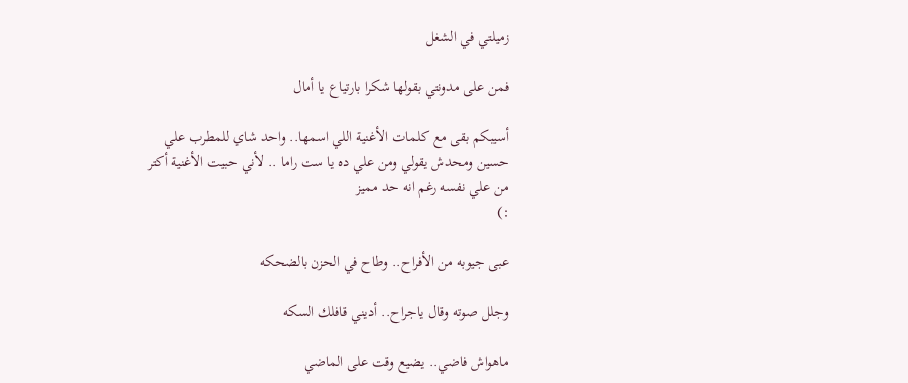زميلتي في الشغل

فمن على مدونتي بقولها شكرا بارتياع يا أمال

أسيبكم بقى مع كلمات الأغنية اللي اسمها.. واحد شاي للمطرب علي حسين ومحدش يقولي ومن علي ده يا ست راما .. لأني حبيت الأغنية أكتر من علي نفسه رغم انه حد مميز
:)

عبى جيوبه من الأفراح.. وطاح في الحزن بالضحكه

وجلل صوته وقال ياجراح.. أديني قافلك السكه

ماهواش فاضي.. يضيع وقت على الماضي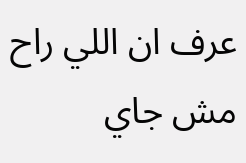عرف ان اللي راح مش جاي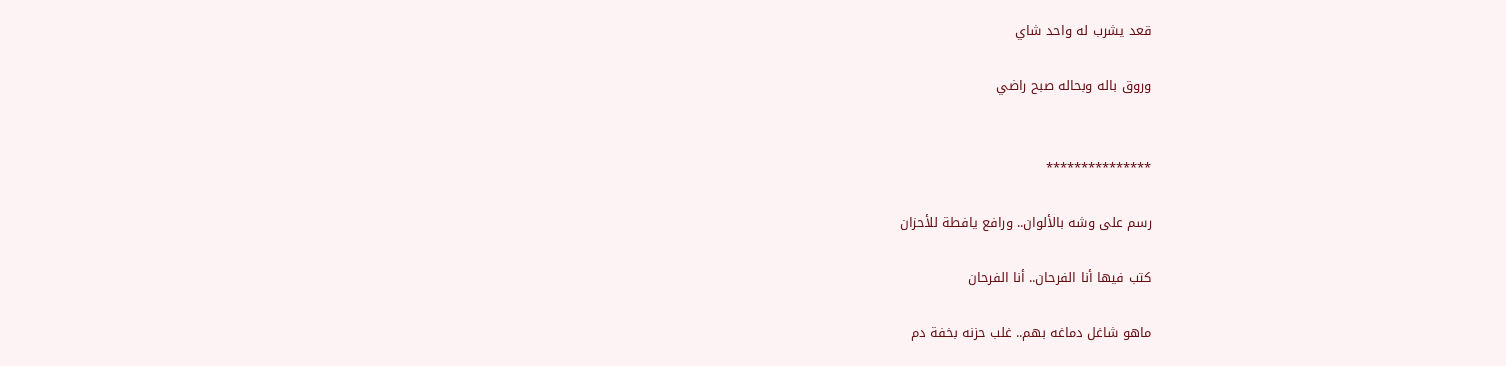قعد يشرب له واحد شاي

وروق باله وبحاله صبح راضي


***************

رسم على وشه بالألوان.. ورافع يافطة للأحزان

كتب فيها أنا الفرحان.. أنا الفرحان

ماهو شاغل دماغه بهم.. غلب حزنه بخفة دم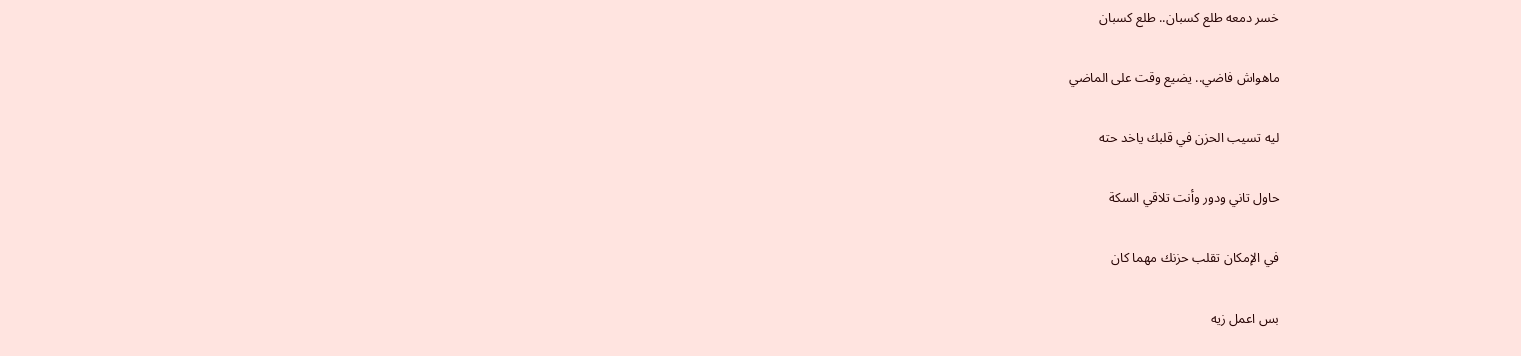خسر دمعه طلع كسبان.. طلع كسبان

ماهواش فاضي.. يضيع وقت على الماضي

ليه تسيب الحزن في قلبك ياخد حته

حاول تاني ودور وأنت تلاقي السكة

في الإمكان تقلب حزنك مهما كان

بس اعمل زيه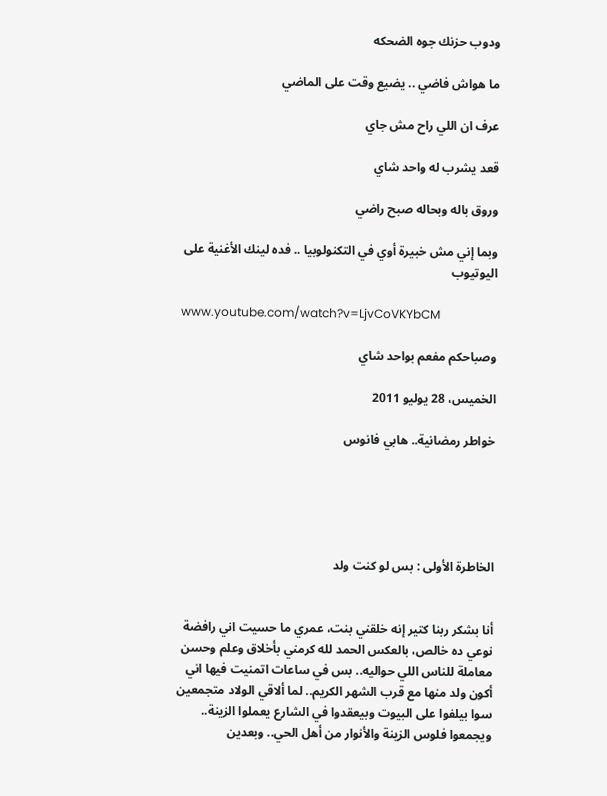ودوب حزنك جوه الضحكه

ما هواش فاضي .. يضيع وقت على الماضي

عرف ان اللي راح مش جاي

قعد يشرب له واحد شاي

وروق باله وبحاله صبح راضي

وبما إني مش خبيرة أوي في التكنولوبيا .. فده لينك الأغنية على اليوتيوب

www.youtube.com/watch?v=LjvCoVKYbCM

وصباحكم مفعم بواحد شاي

الخميس، 28 يوليو 2011

خواطر رمضانية.. هابي فانوس





الخاطرة الأولى : بس لو كنت ولد


أنا بشكر ربنا كتير إنه خلقني بنت، عمري ما حسيت اني رافضة نوعي ده خالص، بالعكس الحمد لله كرمني بأخلاق وعلم وحسن معاملة للناس اللي حواليه.. بس في ساعات اتمنيت فيها اني أكون ولد منها مع قرب الشهر الكريم.. لما ألاقي الولاد متجمعين سوا بيلفوا على البيوت وبيعقدوا في الشارع يعملوا الزينة.. ويجمعوا فلوس الزينة والأنوار من أهل الحي.. وبعدين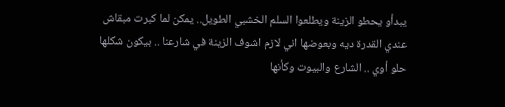يبدأو يحطو الزينة ويطلعوا السلم الخشبي الطويل.. يمكن لما كبرت مبقاش عندي القدرة ديه وبعوضها اني لازم اشوف الزينة في شارعنا .. بيكون شكلها حلو أوي .. الشارع والبيوت وكأنها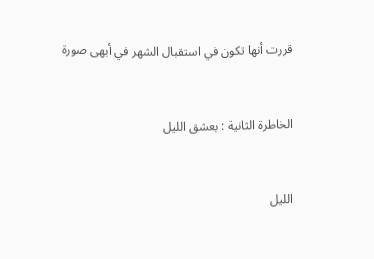قررت أنها تكون في استقبال الشهر في أبهى صورة


الخاطرة الثانية : بعشق الليل


الليل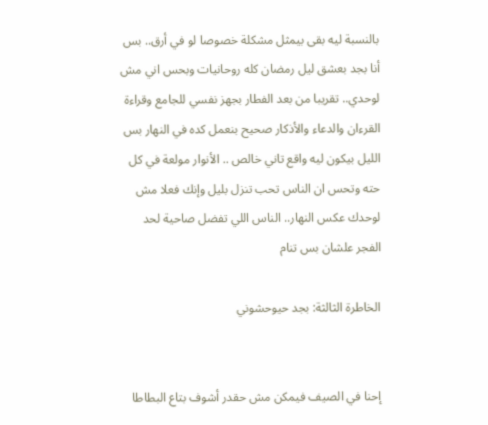بالنسبة ليه بقى بيمثل مشكلة خصوصا لو في أرق.. بس أنا بجد بعشق ليل رمضان كله روحانيات وبحس اني مش لوحدي.. تقريبا من بعد الفطار بجهز نفسي للجامع وقراءة القرءان والدعاء والأذكار صحيح بنعمل كده في النهار بس الليل بيكون ليه واقع تاني خالص .. الأنوار مولعة في كل حته وتحس ان الناس تحب تنزل بليل وإنك فعلا مش لوحدك عكس النهار.. الناس اللي تفضل صاحية لحد الفجر علشان بس تنام

الخاطرة الثالثة: بجد حيوحشوني


إحنا في الصيف فيمكن مش حقدر أشوف بتاع البطاطا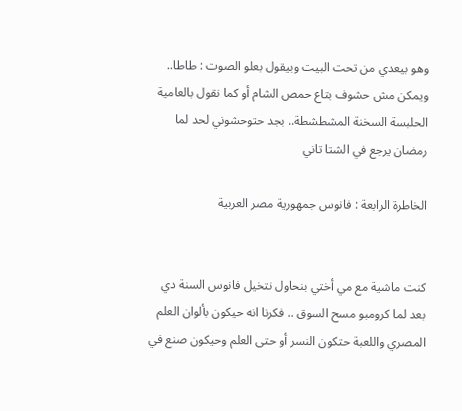وهو بيعدي من تحت البيت وبيقول بعلو الصوت : طاطا.. ويمكن مش حشوف بتاع حمص الشام أو كما نقول بالعامية الحلبسة السخنة المشطشطة.. بجد حتوحشوني لحد لما رمضان يرجع في الشتا تاني

الخاطرة الرابعة : فانوس جمهورية مصر العربية


كنت ماشية مع مي أختي بنحاول نتخيل فانوس السنة دي بعد لما كرومبو مسح السوق .. فكرنا انه حيكون بألوان العلم المصري واللعبة حتكون النسر أو حتى العلم وحيكون صنع في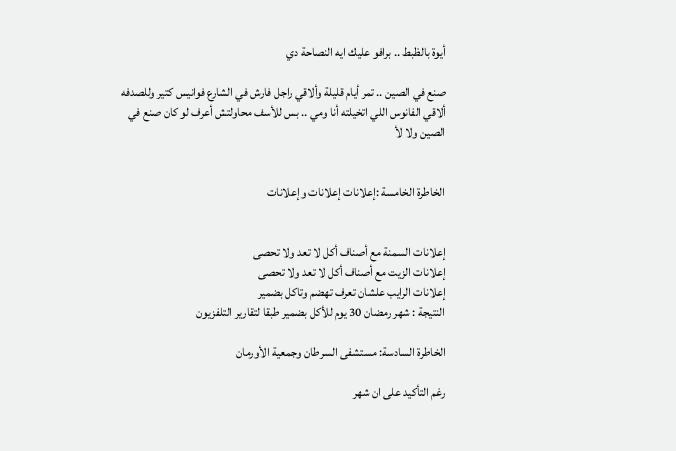أيوة بالظبط .. برافو عليك ايه النصاحة دي

صنع في الصين .. تمر أيام قليلة وألاقي راجل فارش في الشارع فوانيس كتير وللصدفه ألاقي الفانوس اللي اتخيلته أنا ومي .. بس للأسف محاولتش أعرف لو كان صنع في الصين ولا لأ


الخاطرة الخامسة :إعلانات إعلانات وإعلانات


إعلانات السمنة مع أصناف أكل لا تعد ولا تحصى
إعلانات الزيت مع أصناف أكل لا تعد ولا تحصى
إعلانات الرايب علشان تعرف تهضم وتاكل بضمير
النتيجة : شهر رمضان 30 يوم للأكل بضمير طبقا لتقارير التلفزيون

الخاطرة السادسة: مستشفى السرطان وجمعية الأورمان

رغم التأكيد على ان شهر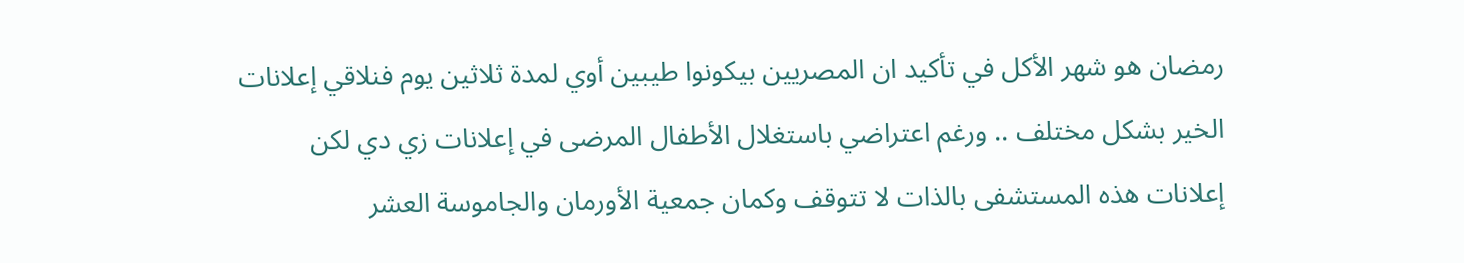رمضان هو شهر الأكل في تأكيد ان المصريين بيكونوا طيبين أوي لمدة ثلاثين يوم فنلاقي إعلانات الخير بشكل مختلف .. ورغم اعتراضي باستغلال الأطفال المرضى في إعلانات زي دي لكن إعلانات هذه المستشفى بالذات لا تتوقف وكمان جمعية الأورمان والجاموسة العشر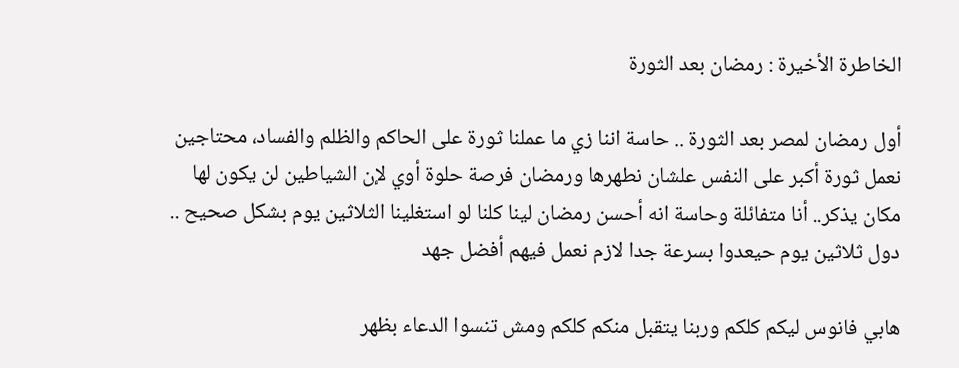الخاطرة الأخيرة : رمضان بعد الثورة

أول رمضان لمصر بعد الثورة .. حاسة اننا زي ما عملنا ثورة على الحاكم والظلم والفساد، محتاجين نعمل ثورة أكبر على النفس علشان نطهرها ورمضان فرصة حلوة أوي لإن الشياطين لن يكون لها مكان يذكر.. أنا متفائلة وحاسة انه أحسن رمضان لينا كلنا لو استغلينا الثلاثين يوم بشكل صحيح .. دول ثلاثين يوم حيعدوا بسرعة جدا لازم نعمل فيهم أفضل جهد

هابي فانوس ليكم كلكم وربنا يتقبل منكم كلكم ومش تنسوا الدعاء بظهر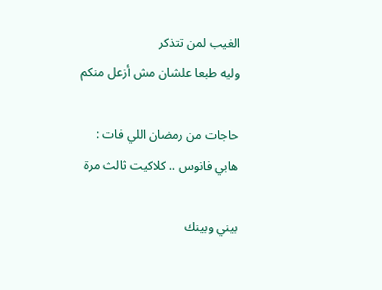الغيب لمن تتذكر
وليه طبعا علشان مش أزعل منكم

حاجات من رمضان اللي فات :
هابي فانوس .. كلاكيت ثالث مرة

بيني وبينك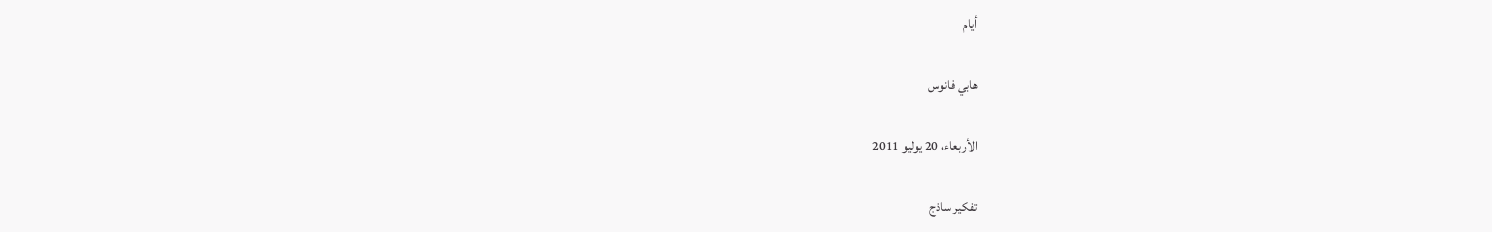أيام

هابي فانوس

الأربعاء، 20 يوليو 2011

تفكير ساذج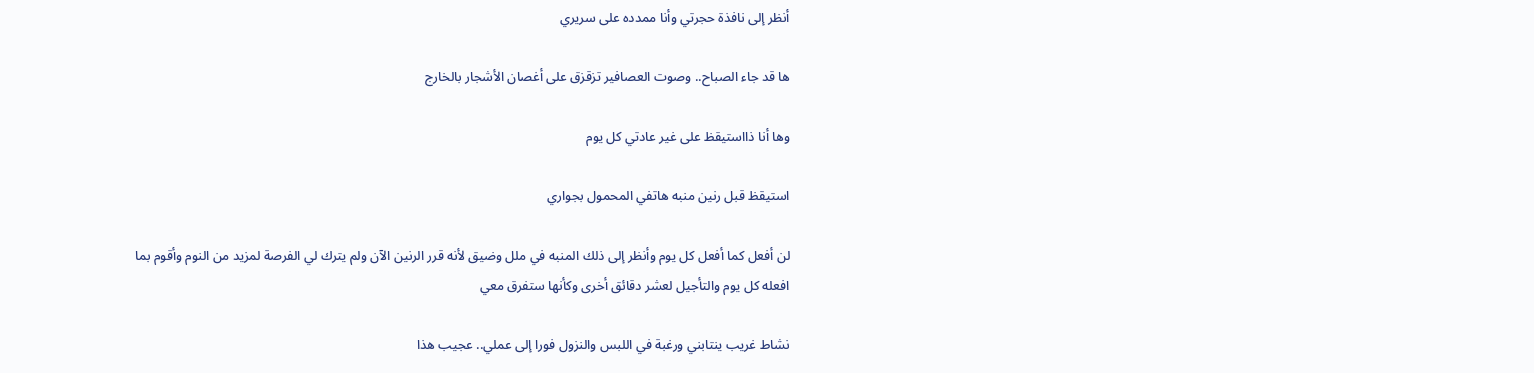أنظر إلى نافذة حجرتي وأنا ممدده على سريري

ها قد جاء الصباح.. وصوت العصافير تزقزق على أغصان الأشجار بالخارج

وها أنا ذااستيقظ على غير عادتي كل يوم

استيقظ قبل رنين منبه هاتفي المحمول بجواري

لن أفعل كما أفعل كل يوم وأنظر إلى ذلك المنبه في ملل وضيق لأنه قرر الرنين الآن ولم يترك لي الفرصة لمزيد من النوم وأقوم بما افعله كل يوم والتأجيل لعشر دقائق أخرى وكأنها ستفرق معي

نشاط غريب ينتابني ورغبة في اللبس والنزول فورا إلى عملي.. عجيب هذا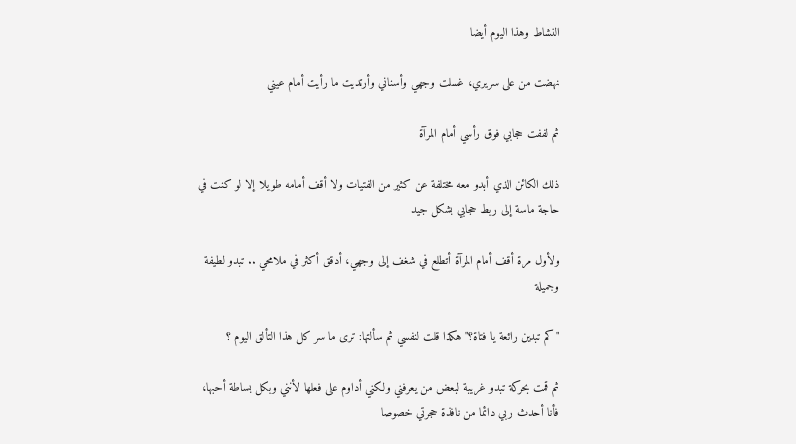النشاط وهذا اليوم أيضا

نهضت من على سريري، غسلت وجهي وأسناني وأرتديت ما رأيت أمام عيني

ثم لففت حجابي فوق رأسي أمام المرآة

ذلك الكائن الذي أبدو معه مختلفة عن كثير من الفتيات ولا أقف أمامه طويلا إلا لو كنت في حاجة ماسة إلى ربط حجابي بشكل جيد

ولأول مرة أقف أمام المرآة أتطلع في شغف إلى وجهي، أدقق أكثر في ملامحي .. تبدو لطيفة وجميلة

"كم تبدين رائعة يا فتاة؟" هكذا قلت لنفسي ثم سألتها: ترى ما سر كل هذا التألق اليوم ؟

ثم قمت بحركة تبدو غريبة لبعض من يعرفني ولكني أداوم على فعلها لأنني وبكل بساطة أحبها، فأنا أحدث ربي دائما من نافذة حجرتي خصوصا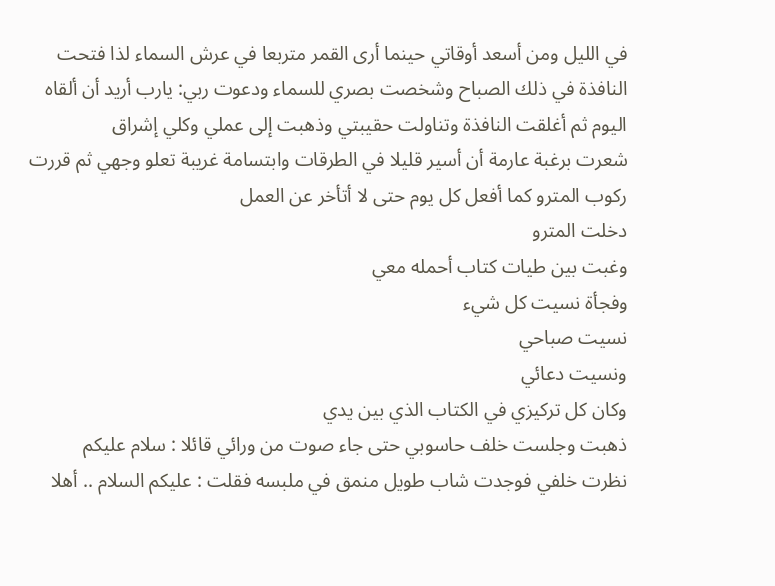في الليل ومن أسعد أوقاتي حينما أرى القمر متربعا في عرش السماء لذا فتحت النافذة في ذلك الصباح وشخصت بصري للسماء ودعوت ربي: يارب أريد أن ألقاه اليوم ثم أغلقت النافذة وتناولت حقيبتي وذهبت إلى عملي وكلي إشراق
شعرت برغبة عارمة أن أسير قليلا في الطرقات وابتسامة غريبة تعلو وجهي ثم قررت ركوب المترو كما أفعل كل يوم حتى لا أتأخر عن العمل
دخلت المترو
وغبت بين طيات كتاب أحمله معي
وفجأة نسيت كل شيء
نسيت صباحي
ونسيت دعائي
وكان كل تركيزي في الكتاب الذي بين يدي
ذهبت وجلست خلف حاسوبي حتى جاء صوت من ورائي قائلا : سلام عليكم
نظرت خلفي فوجدت شاب طويل منمق في ملبسه فقلت : عليكم السلام .. أهلا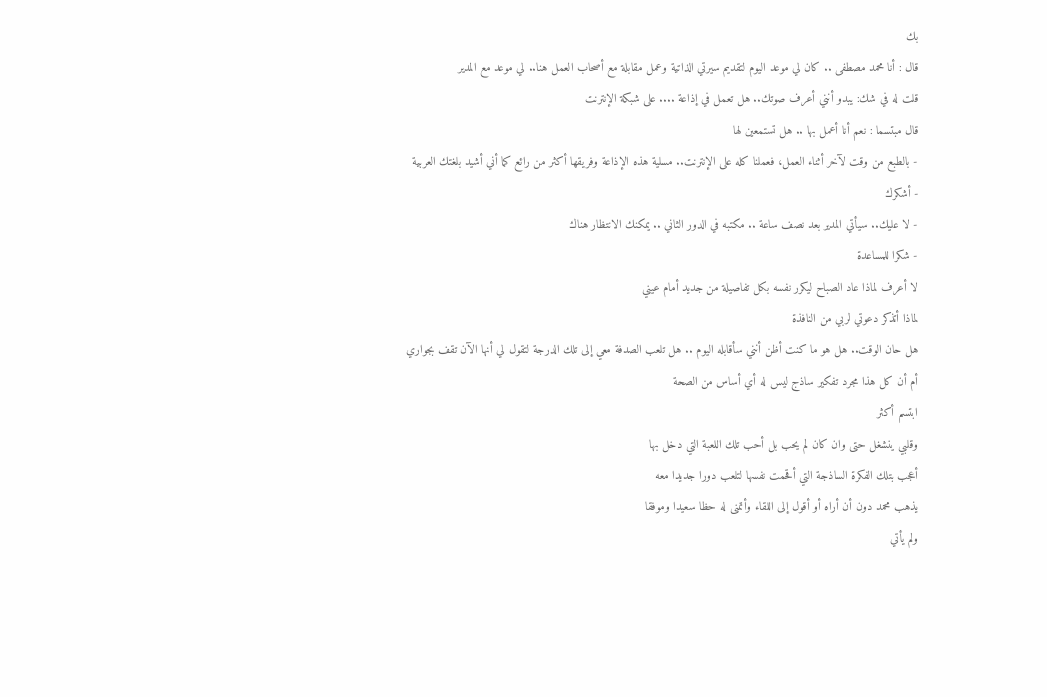بك
قال : أنا محمد مصطفى .. كان لي موعد اليوم لتقديم سيرتي الذاتية وعمل مقابلة مع أصحاب العمل هنا.. لي موعد مع المدير
قلت له في شك: يبدو أنني أعرف صوتك.. هل تعمل في إذاعة .... على شبكة الإنترنت
قال مبتسما : نعم أنا أعمل بها .. هل تستمعين لها
- بالطبع من وقت لآخر أثناء العمل، فعملنا كله على الإنترنت.. مسلية هذه الإذاعة وفريقها أكثر من رائع كما أني أشيد بلغتك العربية
- أشكرك
- لا عليك.. سيأتي المدير بعد نصف ساعة .. مكتبه في الدور الثاني .. يمكنك الانتظار هناك
- شكرا للمساعدة
لا أعرف لماذا عاد الصباح ليكرر نفسه بكل تفاصيلة من جديد أمام عيني
لماذا أتذكر دعوتي لربي من النافذة
هل حان الوقت.. هل هو ما كنت أظن أنني سأقابله اليوم .. هل تلعب الصدفة معي إلى تلك الدرجة لتقول لي أنها الآن تقف بجواري
أم أن كل هذا مجرد تفكير ساذج ليس له أي أساس من الصحة
ابتسم أكثر
وقلبي ينشغل حتى وان كان لم يحب بل أحب تلك اللعبة التي دخل بها
أعجب بتلك الفكرة الساذجة التي أقحمت نفسها لتلعب دورا جديدا معه
يذهب محمد دون أن أراه أو أقول إلى اللقاء وأتمنى له حظا سعيدا وموفقا
ولم يأتي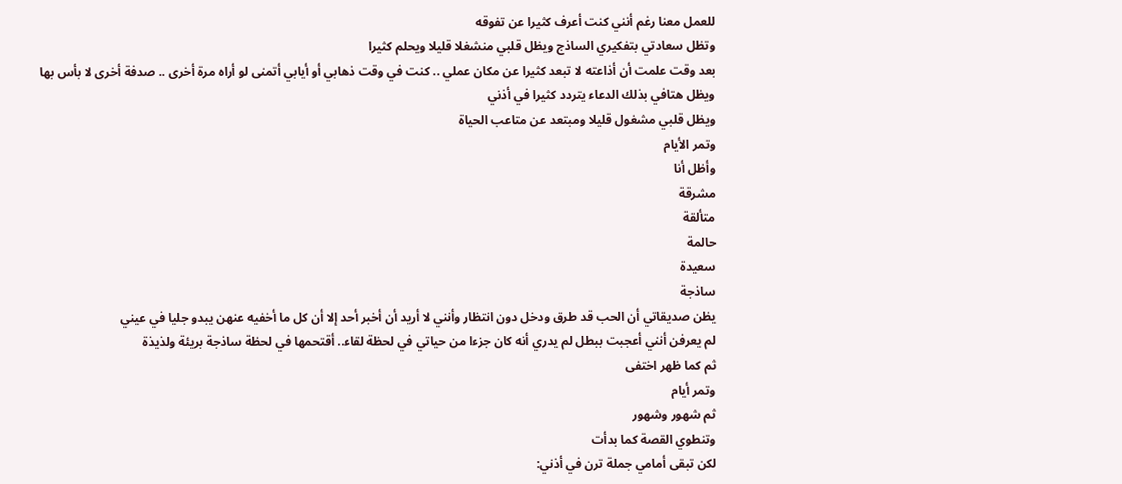للعمل معنا رغم أنني كنت أعرف كثيرا عن تفوقه
وتظل سعادتي بتفكيري الساذج ويظل قلبي منشغلا قليلا ويحلم كثيرا
بعد وقت علمت أن أذاعته لا تبعد كثيرا عن مكان عملي .. كنت في وقت ذهابي أو أيابي أتمنى لو أراه مرة أخرى .. صدفة أخرى لا بأس بها
ويظل هتافي بذلك الدعاء يتردد كثيرا في أذني
ويظل قلبي مشغول قليلا ومبتعد عن متاعب الحياة
وتمر الأيام
وأظل أنا
مشرقة
متألقة
حالمة
سعيدة
ساذجة
يظن صديقاتي أن الحب قد طرق ودخل دون انتظار وأنني لا أريد أن أخبر أحد إلا أن كل ما أخفيه عنهن يبدو جليا في عيني
لم يعرفن أنني أعجبت ببطل لم يدري أنه كان جزءا من حياتي في لحظة لقاء.. أقتحمها في لحظة ساذجة بريئة ولذيذة
ثم كما ظهر اختفى
وتمر أيام
ثم شهور وشهور
وتنطوي القصة كما بدأت
لكن تبقى أمامي جملة ترن في أذني: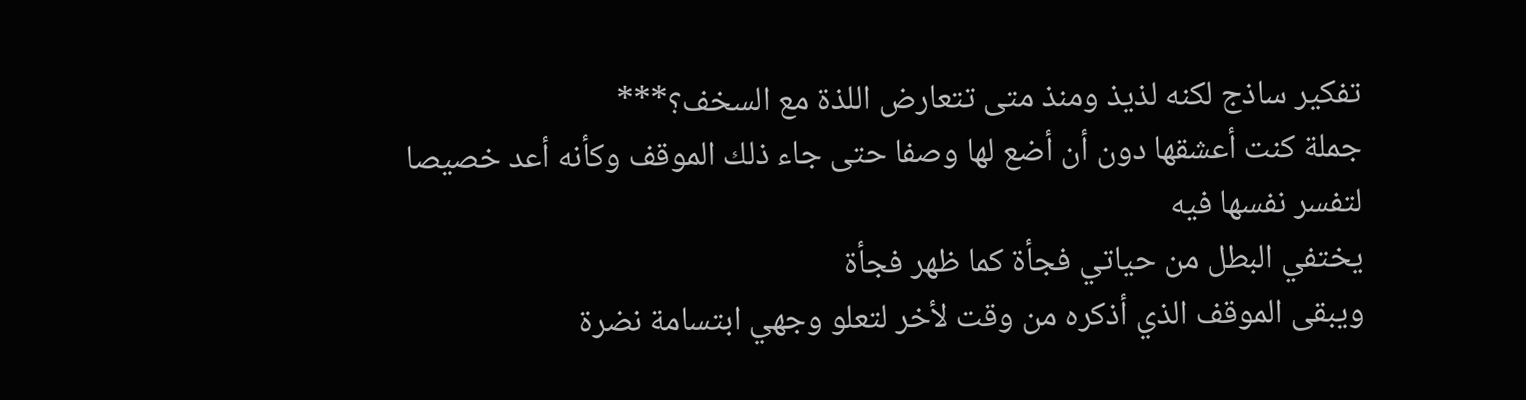تفكير ساذج لكنه لذيذ ومنذ متى تتعارض اللذة مع السخف؟***
جملة كنت أعشقها دون أن أضع لها وصفا حتى جاء ذلك الموقف وكأنه أعد خصيصا لتفسر نفسها فيه
يختفي البطل من حياتي فجأة كما ظهر فجأة
ويبقى الموقف الذي أذكره من وقت لأخر لتعلو وجهي ابتسامة نضرة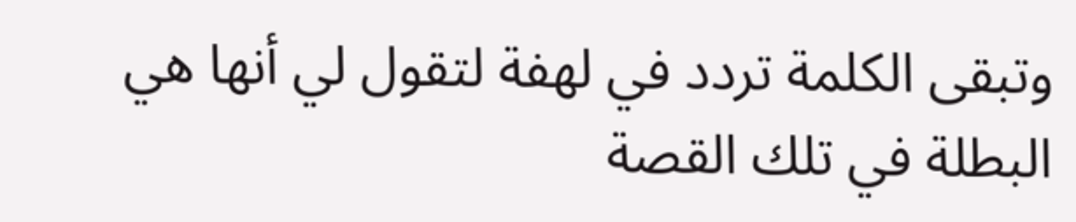وتبقى الكلمة تردد في لهفة لتقول لي أنها هي البطلة في تلك القصة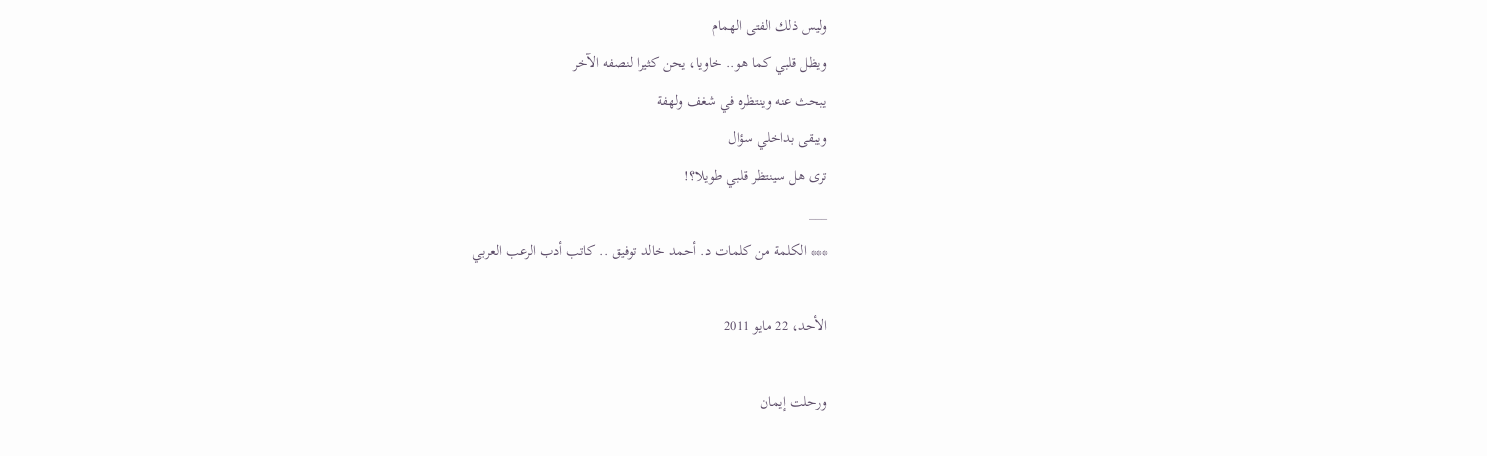وليس ذلك الفتى الهمام
ويظل قلبي كما هو.. خاويا، يحن كثيرا لنصفه الآخر
يبحث عنه وينتظره في شغف ولهفة
ويبقى بداخلي سؤال
ترى هل سينتظر قلبي طويلا؟!
___
*** الكلمة من كلمات د. أحمد خالد توفيق .. كاتب أدب الرعب العربي

الأحد، 22 مايو 2011

ورحلت إيمان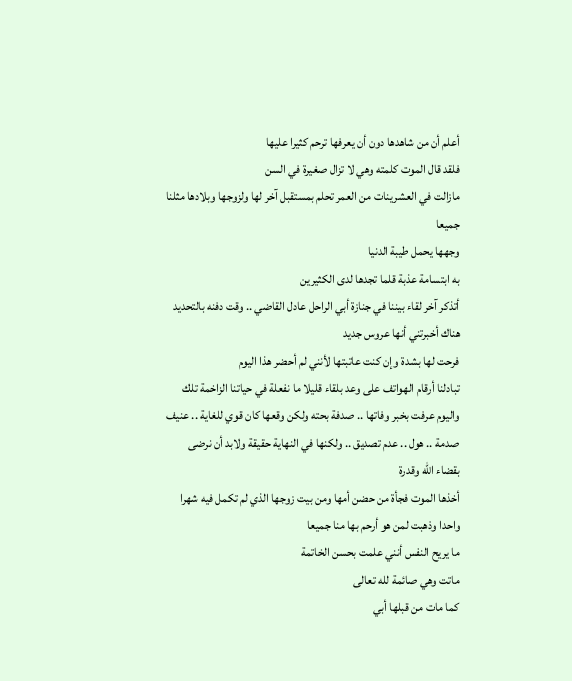أعلم أن من شاهدها دون أن يعرفها ترحم كثيرا عليها
فلقد قال الموت كلمته وهي لا تزال صغيرة في السن
مازالت في العشرينات من العمر تحلم بمستقبل آخر لها ولزوجها وبلادها مثلنا جميعا
وجهها يحمل طيبة الدنيا
به ابتسامة عذبة قلما تجدها لدى الكثيرين
أتذكر آخر لقاء بيننا في جنازة أبي الراحل عادل القاضي .. وقت دفنه بالتحديد
هناك أخبرتني أنها عروس جديد
فرحت لها بشدة وإن كنت عاتبتها لأنني لم أحضر هذا اليوم
تبادلنا أرقام الهواتف على وعد بلقاء قليلا ما نفعلة في حياتنا الزاخمة تلك
واليوم عرفت بخبر وفاتها .. صدفة بحته ولكن وقعها كان قوي للغاية .. عنيف
صدمة .. هول .. عدم تصديق .. ولكنها في النهاية حقيقة ولابد أن نرضى بقضاء الله وقدرة
أخذها الموت فجأة من حضن أمها ومن بيت زوجها الذي لم تكمل فيه شهرا واحدا وذهبت لمن هو أرحم بها منا جميعا
ما يريح النفس أنني علمت بحسن الخاتمة
ماتت وهي صائمة لله تعالى
كما مات من قبلها أبي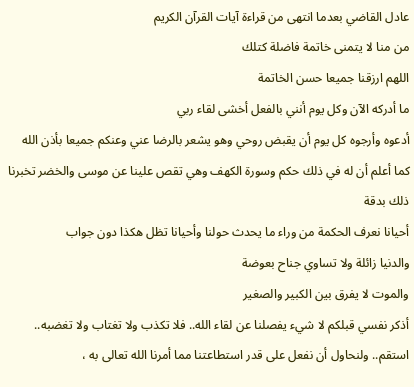عادل القاضي بعدما انتهى من قراءة آيات القرآن الكريم
من منا لا يتمنى خاتمة فاضلة كتلك
اللهم ارزقنا جميعا حسن الخاتمة
ما أدركه الآن وكل يوم أنني بالفعل أخشى لقاء ربي
أدعوه وأرجوه كل يوم أن يقبض روحي وهو يشعر بالرضا عني وعنكم جميعا بأذن الله
كما أعلم أن له في ذلك حكم وسورة الكهف وهي تقص علينا عن موسى والخضر تخبرنا ذلك بدقة
أحيانا نعرف الحكمة من وراء ما يحدث حولنا وأحيانا تظل هكذا دون جواب
والدنيا زائلة ولا تساوي جناح بعوضة
والموت لا يفرق بين الكبير والصغير
أذكر نفسي قبلكم لا شيء يفصلنا عن لقاء الله.. فلا تكذب ولا تغتاب ولا تغضبه.. استقم.. ولنحاول أن نفعل على قدر استطاعتنا مما أمرنا الله تعالى به ،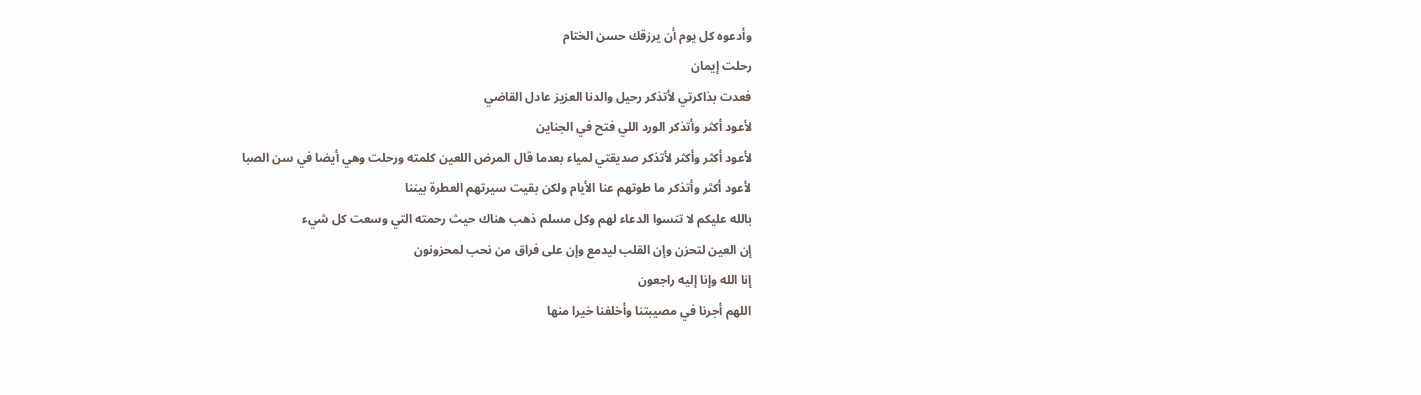وأدعوه كل يوم أن يرزقك حسن الختام
رحلت إيمان
فعدت بذاكرتي لأتذكر رحيل والدنا العزيز عادل القاضي
لأعود أكثر وأتذكر الورد اللي فتح في الجناين
لأعود أكثر وأكثر لأتذكر صديقتي لمياء بعدما قال المرض اللعين كلمته ورحلت وهي أيضا في سن الصبا
لأعود أكثر وأتذكر ما طوتهم عنا الأيام ولكن بقيت سيرتهم العطرة بيننا
بالله عليكم لا تنسوا الدعاء لهم وكل مسلم ذهب هناك حيث رحمته التي وسعت كل شيء
إن العين لتحزن وإن القلب ليدمع وإن على فراق من نحب لمحزونون
إنا الله وإنا إليه راجعون
اللهم أجرنا في مصيبتنا وأخلفنا خيرا منها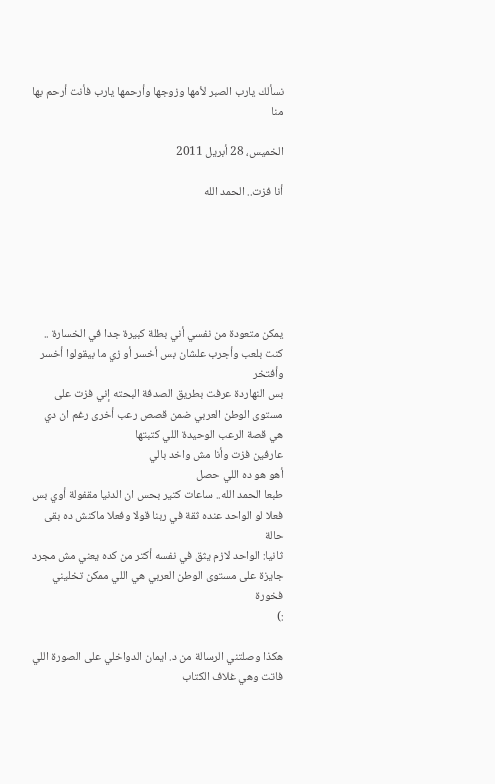نسألك يارب الصبر لأمها وزوجها وأرحمها يارب فأنت أرحم بها منا

الخميس، 28 أبريل 2011

أنا فزت.. الحمد الله






يمكن متعودة من نفسي أني بطلة كبيرة جدا في الخسارة .. كنت بلعب وأجرب علشان بس أخسر أو زي ما بيقولوا أخسر وأفتخر
بس النهاردة عرفت بطريق الصدفة البحته إني فزت على مستوى الوطن العربي ضمن قصص رعب أخرى رغم ان دي هي قصة الرعب الوحيدة اللي كتبتها
عارفين فزت وأنا مش واخد بالي
أهو هو ده اللي حصل
طبعا الحمد الله.. ساعات كتير بحس ان الدنيا مقفولة أوي بس فعلا لو الواحد عنده ثقة في ربنا قولا وفعلا ماكنش ده بقى حالة
ثانيا: الواحد لازم يثق في نفسه أكتر من كده يعني مش مجرد جايزة على مستوى الوطن العربي هي اللي ممكن تخليني فخورة
:)

هكذا وصلتني الرسالة من د. ايمان الدواخلي على الصورة اللي فاتت وهي غلاف الكتاب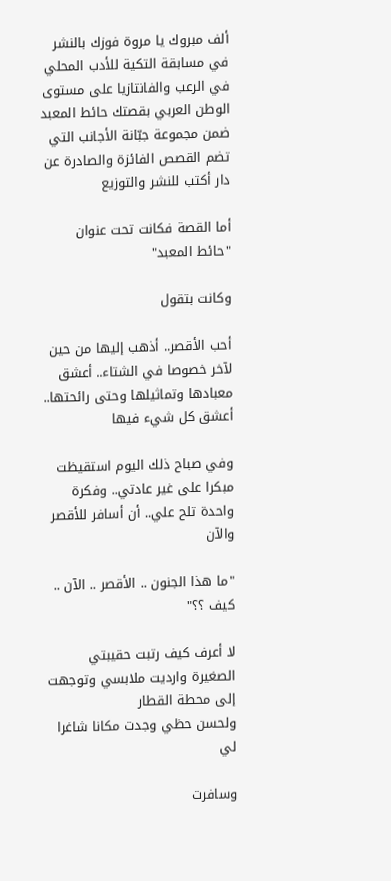ألف مبروك يا مروة فوزك بالنشر في مسابقة التكية للأدب المحلي في الرعب والفانتازيا على مستوى الوطن العربي بقصتك حائط المعبد ضمن مجموعة جبّانة الأجانب التي تضم القصص الفائزة والصادرة عن دار أكتب للنشر والتوزيع

أما القصة فكانت تحت عنوان "حائط المعبد"

وكانت بتقول

أحب الأقصر.. أذهب إليها من حين لآخر خصوصا في الشتاء.. أعشق معبادها وتماثيلها وحتى رائحتها.. أعشق كل شيء فيها

وفي صباح ذلك اليوم استقيظت مبكرا على غير عادتي.. وفكرة واحدة تلح علي.. أن أسافر للأقصر والآن

"ما هذا الجنون .. الأقصر .. الآن .. كيف ؟؟"

لا أعرف كيف رتبت حقيبتي الصغيرة وارديت ملابسي وتوجهت إلى محطة القطار
ولحسن حظي وجدت مكانا شاغرا لي

وسافرت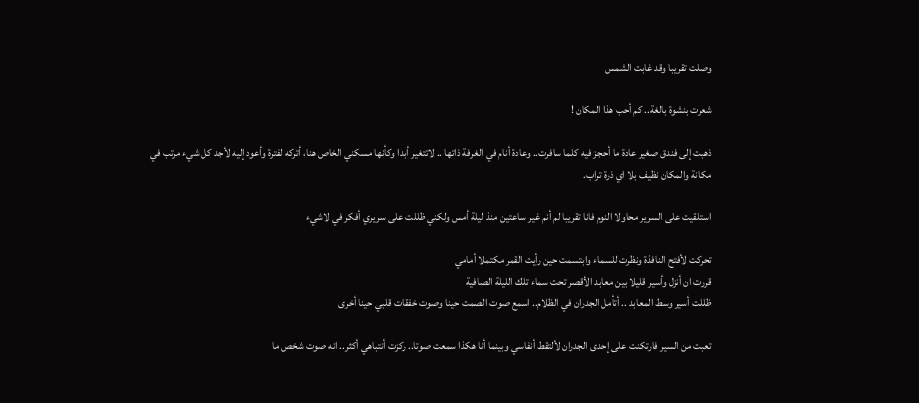وصلت تقريبا وقد غابت الشمس

شعرت بنشوة بالغة.. كم أحب هذا المكان !

ذهبت إلى فندق صغير عادة ما أحجز فيه كلما سافرت.. وعادة أنام في الغرفة ذاتها .. لاتتغير أبدا وكأنها مسكني الخاص هنا، أتركه لفترة وأعود إليه لأجد كل شيء مرتب في مكانة والمكان نظيف بلا اي ذرة تراب.

استلقيت على السرير محاولا النوم فانا تقريبا لم أنم غير ساعتين منذ ليلة أمس ولكني ظللت على سريري أفكر في لاشيء

تحركت لأفتح النافذة ونظرت للسماء وابتسمت حين رأيت القمر مكتملا أمامي
قررت ان أنزل وأسير قليلا بين معابد الأقصر تحت سماء تلك الليلة الصافية
ظللت أسير وسط المعابد .. أتأمل الجدران في الظلام.. اسمع صوت الصمت حينا وصوت خفقات قلبي حينا أخرى

تعبت من السير فارتكنت على إحدى الجدران لألتقط أنفاسي وبينما أنا هكذا سمعت صوتا.. ركزت أنتباهي أكثر.. انه صوت شخص ما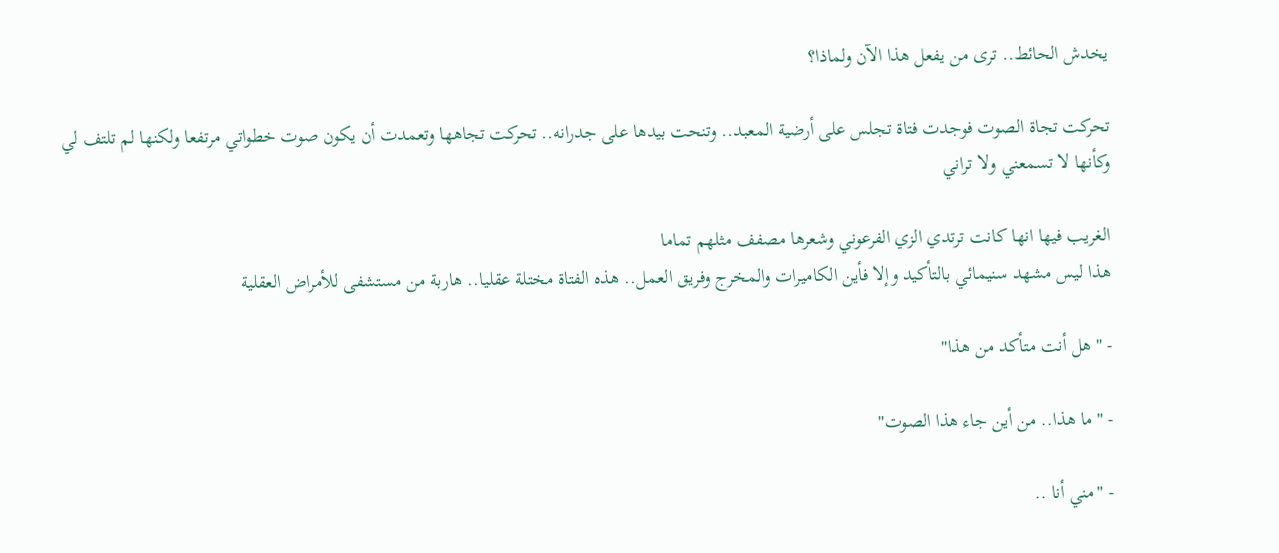يخدش الحائط.. ترى من يفعل هذا الآن ولماذا؟

تحركت تجاة الصوت فوجدت فتاة تجلس على أرضية المعبد.. وتنحت بيدها على جدرانه.. تحركت تجاهها وتعمدت أن يكون صوت خطواتي مرتفعا ولكنها لم تلتف لي وكأنها لا تسمعني ولا تراني

الغريب فيها انها كانت ترتدي الزي الفرعوني وشعرها مصفف مثلهم تماما
هذا ليس مشهد سنيمائي بالتأكيد وإلا فأين الكاميرات والمخرج وفريق العمل.. هذه الفتاة مختلة عقليا.. هاربة من مستشفى للأمراض العقلية

- "هل أنت متأكد من هذا"

- "ما هذا.. من أين جاء هذا الصوت"

- "مني أنا ..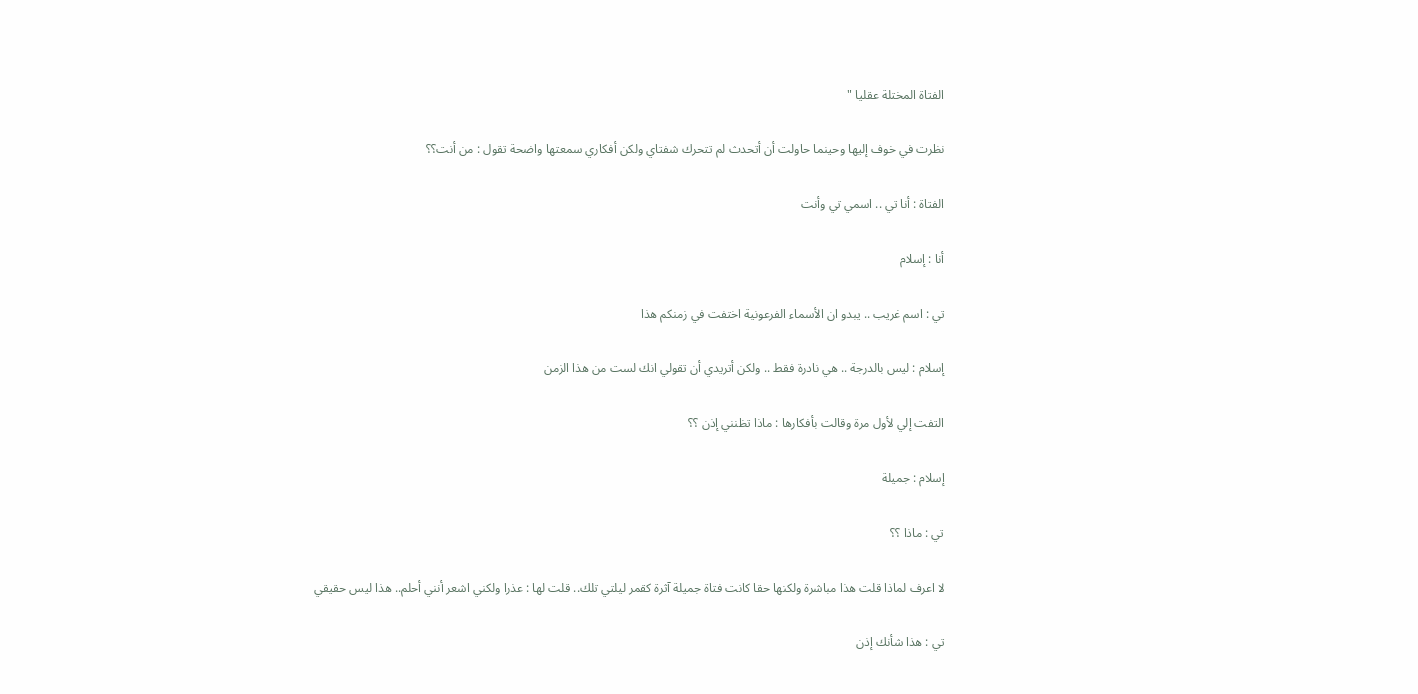الفتاة المختلة عقليا "

نظرت في خوف إليها وحينما حاولت أن أتحدث لم تتحرك شفتاي ولكن أفكاري سمعتها واضحة تقول : من أنت؟؟

الفتاة : أنا تي .. اسمي تي وأنت

أنا : إسلام

تي : اسم غريب .. يبدو ان الأسماء الفرعونية اختفت في زمنكم هذا

إسلام : ليس بالدرجة .. هي نادرة فقط .. ولكن أتريدي أن تقولي انك لست من هذا الزمن

التفت إلي لأول مرة وقالت بأفكارها : ماذا تظنني إذن ؟؟

إسلام : جميلة

تي : ماذا ؟؟

لا اعرف لماذا قلت هذا مباشرة ولكنها حقا كانت فتاة جميلة آثرة كقمر ليلتي تلك.. قلت لها : عذرا ولكني اشعر أنني أحلم.. هذا ليس حقيقي

تي : هذا شأنك إذن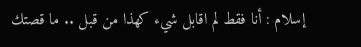إسلام : أنا فقط لم اقابل شيء كهذا من قبل .. ما قصتك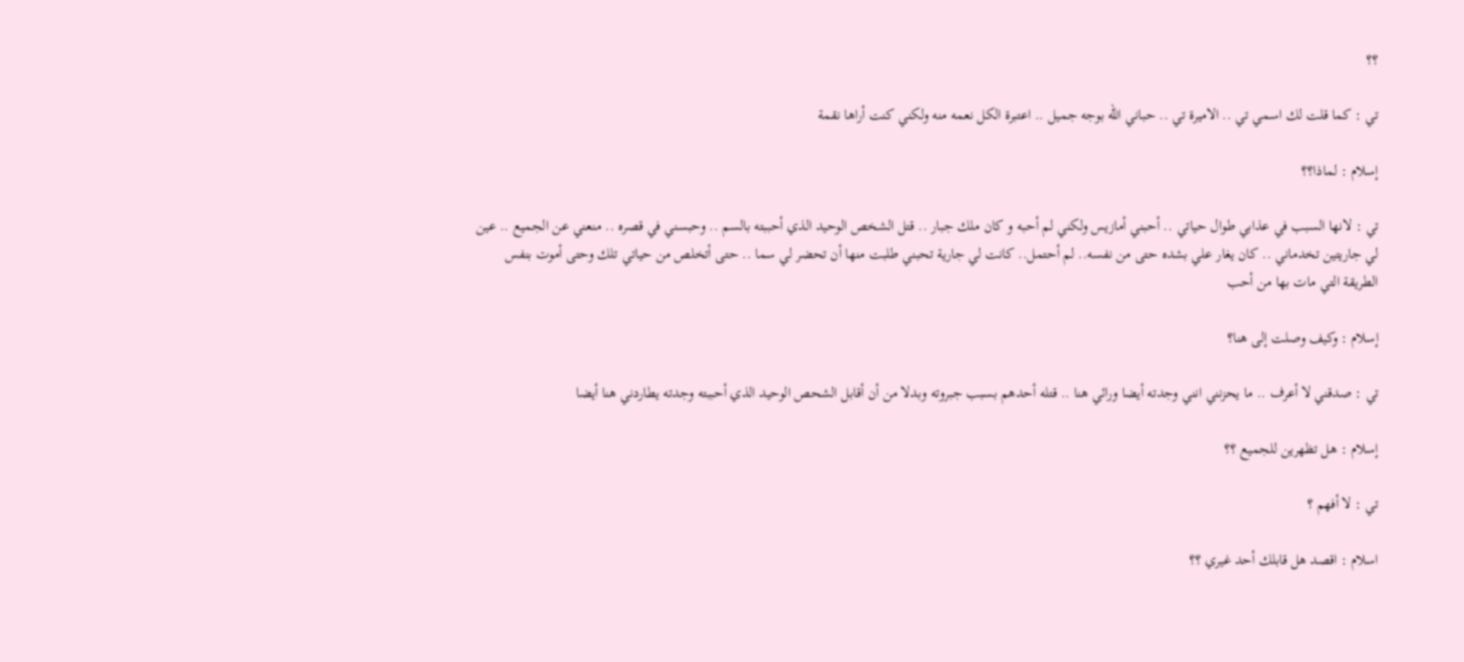؟؟

تي : كما قلت لك اسمي تي .. الاميرة تي .. حباني الله بوجه جميل .. اعتبرة الكل نعمه منه ولكني كنت أراها نقمة

إسلام : لماذا؟؟

تي : لانها السبب في عذابي طوال حياتي .. أحبني أمازيس ولكني لم أحبه و كان ملك جبار .. قتل الشخص الوحيد الذي أحببته بالسم .. وحبسني في قصره .. منعني عن الجميع .. عين لي جاريتين تخدماني .. كان يغار علي بشده حتى من نفسه.. لم أحتمل.. كانت لي جارية تحبني طلبت منها أن تحضر لي سما .. حتى أتخلص من حياتي تلك وحتى أموت بنفس الطريقة التي مات بها من أحب

إسلام : وكيف وصلت إلى هنا؟

تي : صدقني لا أعرف .. ما يحزنني انني وجدته أيضا ورائي هنا .. قتله أحدهم بسبب جبروته وبدلا من أن أقابل الشحص الوحيد الذي أحببته وجدته يطاردني هنا أيضا

إسلام : هل تظهرين للجميع ؟؟

تي : لا أفهم ؟

اسلام : اقصد هل قابلك أحد غيري ؟؟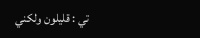تي : قليلون ولكني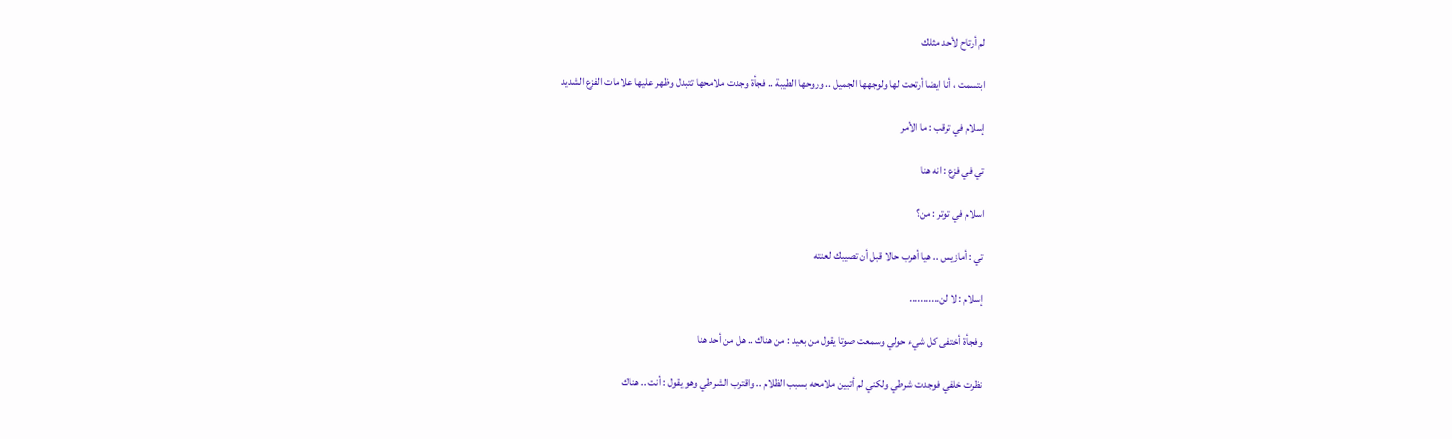لم أرتاح لأحد مثلك

ابتسمت ، أنا ايضا أرتحت لها ولوجهها الجميل .. وروحها الطيبة .. فجأة وجدت ملامحها تتبدل وظهر عليها علامات الفزع الشديد

إسلام في ترقب : ما الأمر

تي في فزع : انه هنا

اسلام في توتر : من؟

تي : أمازيس .. هيا أهرب حالا قبل أن تصيبك لعنته

إسلام : لا لن...........

وفجأة أختفى كل شيء حولي وسمعت صوتا يقول من بعيد : من هناك .. هل من أحد هنا

نظرت خلفي فوجدت شرطي ولكني لم أتبين ملامحه بسبب الظلام .. واقترب الشرطي وهو يقول : أنت .. هناك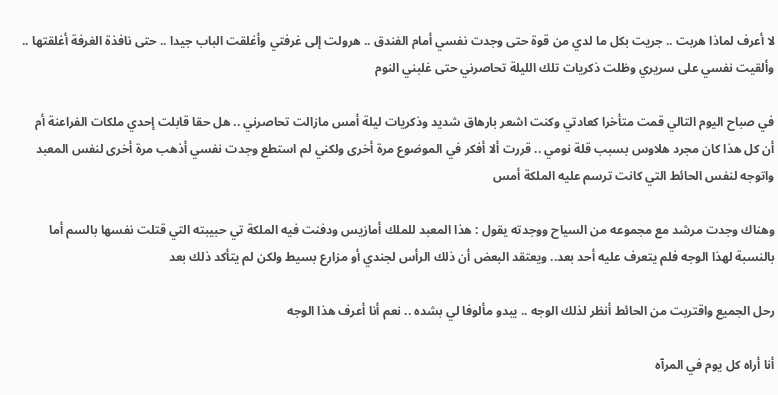لا أعرف لماذا هربت .. جريت بكل ما لدي من قوة حتى وجدت نفسي أمام الفندق .. هرولت إلى غرفتي وأغلقت الباب جيدا .. حتى نافذة الغرفة أغلقتها .. وألقيت نفسي على سريري وظلت ذكريات تلك الليلة تحاصرني حتى غلبني النوم

في صباح اليوم التالي قمت متأخرا كعادتي وكنت اشعر بارهاق شديد وذكريات ليلة أمس مازالت تحاصرني .. هل حقا قابلت إحدي ملكات الفراعنة أم أن كل هذا كان مجرد هلاوس بسبب قلة نومي .. قررت ألا أفكر في الموضوع مرة أخرى ولكني لم استطع وجدت نفسي أذهب مرة أخرى لنفس المعبد واتوجه لنفس الحائط التي كانت ترسم عليه الملكة أمس

وهناك وجدت مرشد مع مجموعه من السياح ووجدته يقول : هذا المعبد للملك أمازيس ودفنت فيه الملكة تي حبيبته التي قتلت نفسها بالسم أما بالنسبة لهذا الوجه فلم يتعرف عليه أحد بعد.. ويعتقد البعض أن ذلك الرأس لجندي أو مزارع بسيط ولكن لم يتأكد ذلك بعد

رحل الجميع واقتربت من الحائط أنظر لذلك الوجه .. يبدو مألوفا لي بشده .. نعم أنا أعرف هذا الوجه

أنا أراه كل يوم في المرآه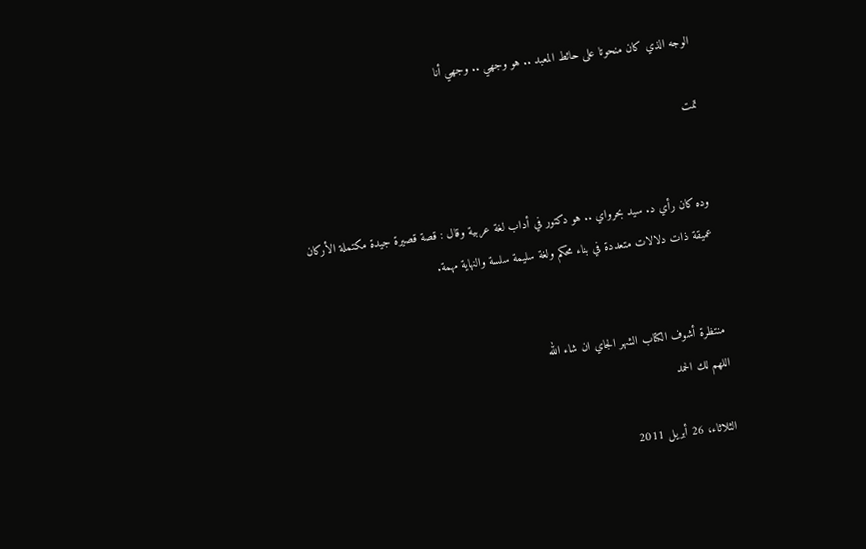الوجه الذي كان منحوتا على حائط المعبد .. هو وجهي .. وجهي أنا

تمت


وده كان رأي د. سيد بحرواي .. هو دكتور في أداب لغة عربية وقال : قصة قصيرة جيدة مكتملة الأركان عميقة ذات دلالات متعددة في بناء محكم ولغة سليمة سلسة والنهاية مهمة.


منتظرة أشوف الكتاب الشهر الجاي ان شاء الله
اللهم لك الحمد

الثلاثاء، 26 أبريل 2011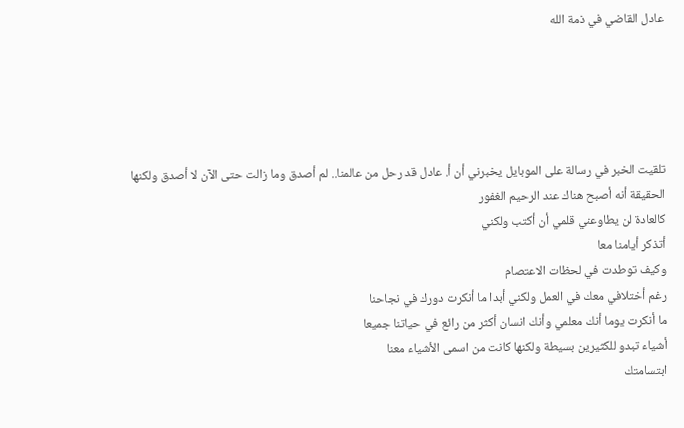عادل القاضي في ذمة الله





تلقيت الخبر في رسالة على الموبايل يخبرني أن أ. عادل قد رحل من عالمنا.. لم أصدق وما زالت حتى الآن لا أصدق ولكنها الحقيقة أنه أصبح هناك عند الرحيم الغفور
كالعادة لن يطاوعني قلمي أن أكتب ولكني
أتذكر أيامنا معا
وكيف توطدت في لحظات الاعتصام
رغم أختلافي معك في العمل ولكني أبدا ما أنكرت دورك في نجاحنا
ما أنكرت يوما أنك معلمي وأنك انسان أكثر من رائع في حياتنا جميعا
أشياء تبدو للكثيرين بسيطة ولكنها كانت من اسمى الأشياء معنا
ابتسامتك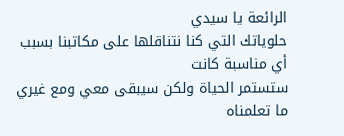الرائعة يا سيدي
حلوياتك التي كنا نتناقلها على مكاتبنا بسبب أي مناسبة كانت
ستستمر الحياة ولكن سيبقى معي ومع غيري ما تعلمناه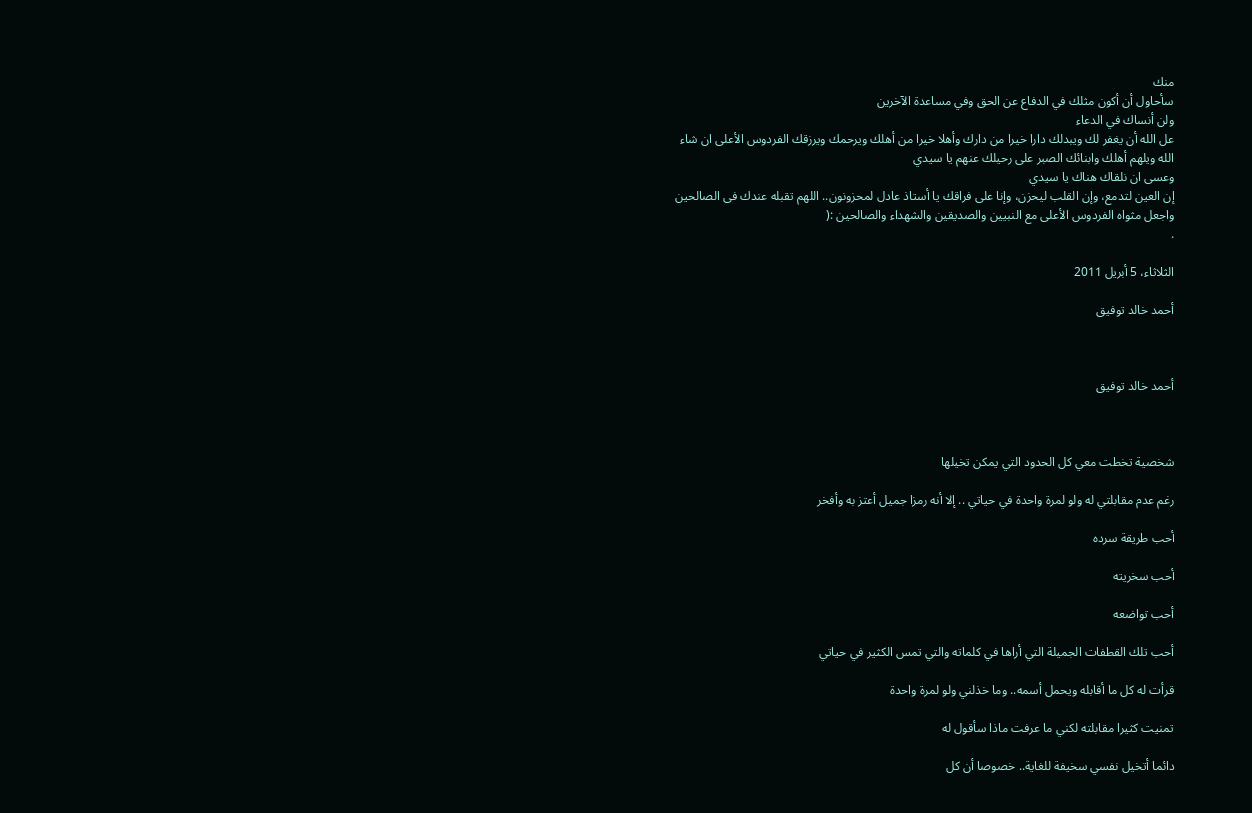منك
سأحاول أن أكون مثلك في الدفاع عن الحق وفي مساعدة الآخرين
ولن أنساك في الدعاء
عل الله أن يغفر لك ويبدلك دارا خيرا من دارك وأهلا خيرا من أهلك ويرحمك ويرزقك الفردوس الأعلى ان شاء الله ويلهم أهلك وابنائك الصبر على رحيلك عنهم يا سيدي
وعسى ان نلقاك هناك يا سيدي
إن العين لتدمع، وإن القلب ليحزن، وإنا على فراقك يا أستاذ عادل لمحزونون.. اللهم تقبله عندك فى الصالحين واجعل مثواه الفردوس الأعلى مع النبيين والصديقين والشهداء والصالحين :(
.

الثلاثاء، 5 أبريل 2011

أحمد خالد توفيق



أحمد خالد توفيق



شخصية تخطت معي كل الحدود التي يمكن تخيلها

رغم عدم مقابلتي له ولو لمرة واحدة في حياتي .. إلا أنه رمزا جميل أعتز به وأفخر

أحب طريقة سرده

أحب سخريته

أحب تواضعه

أحب تلك القطفات الجميلة التي أراها في كلماته والتي تمس الكثير في حياتي

قرأت له كل ما أقابله ويحمل أسمه.. وما خذلني ولو لمرة واحدة

تمنيت كثيرا مقابلته لكني ما عرفت ماذا سأقول له

دائما أتخيل نفسي سخيفة للغاية.. خصوصا أن كل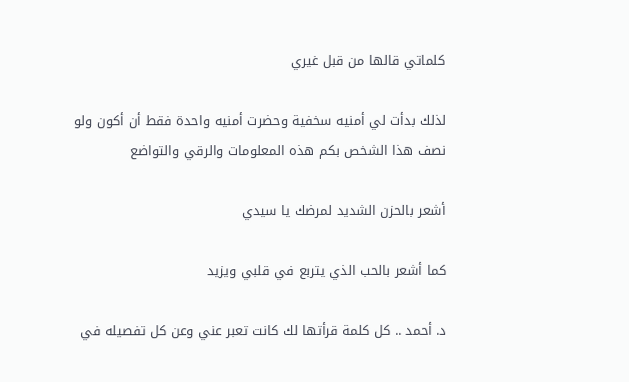كلماتي قالها من قبل غيري

لذلك بدأت لي أمنيه سخفية وحضرت أمنيه واحدة فقط أن أكون ولو نصف هذا الشخص بكم هذه المعلومات والرقي والتواضع

أشعر بالحزن الشديد لمرضك يا سيدي

كما أشعر بالحب الذي يتربع في قلبي ويزيد

د. أحمد .. كل كلمة قرأتها لك كانت تعبر عني وعن كل تفصيله في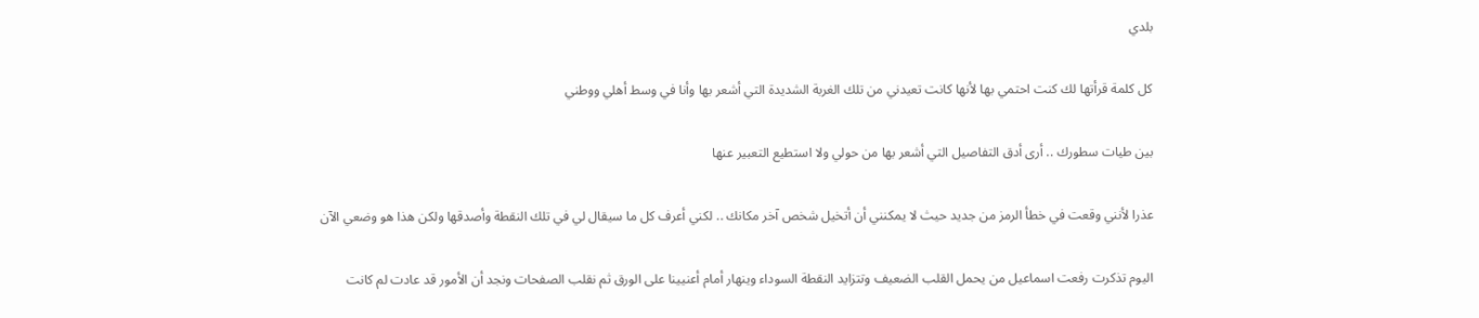بلدي

كل كلمة قرأتها لك كنت احتمي بها لأنها كانت تعيدني من تلك الغربة الشديدة التي أشعر بها وأنا في وسط أهلي ووطني

بين طيات سطورك .. أرى أدق التفاصيل التي أشعر بها من حولي ولا استطيع التعبير عنها

عذرا لأنني وقعت في خطأ الرمز من جديد حيث لا يمكنني أن أتخيل شخص آخر مكانك .. لكني أعرف كل ما سيقال لي في تلك النقطة وأصدقها ولكن هذا هو وضعي الآن

اليوم تذكرت رفعت اسماعيل من يحمل القلب الضعيف وتتزايد النقطة السوداء وينهار أمام أعنيينا على الورق ثم نقلب الصفحات ونجد أن الأمور قد عادت لم كانت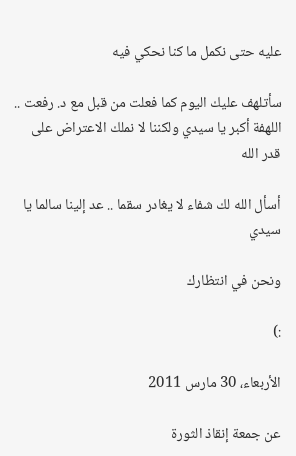عليه حتى نكمل ما كنا نحكي فيه

سأتلهف عليك اليوم كما فعلت من قبل مع د. رفعت .. اللهفة أكبر يا سيدي ولكننا لا نملك الاعتراض على قدر الله

أسأل الله لك شفاء لا يغادر سقما .. عد إلينا سالما يا سيدي

ونحن في انتظارك

:)

الأربعاء، 30 مارس 2011

عن جمعة إنقاذ الثورة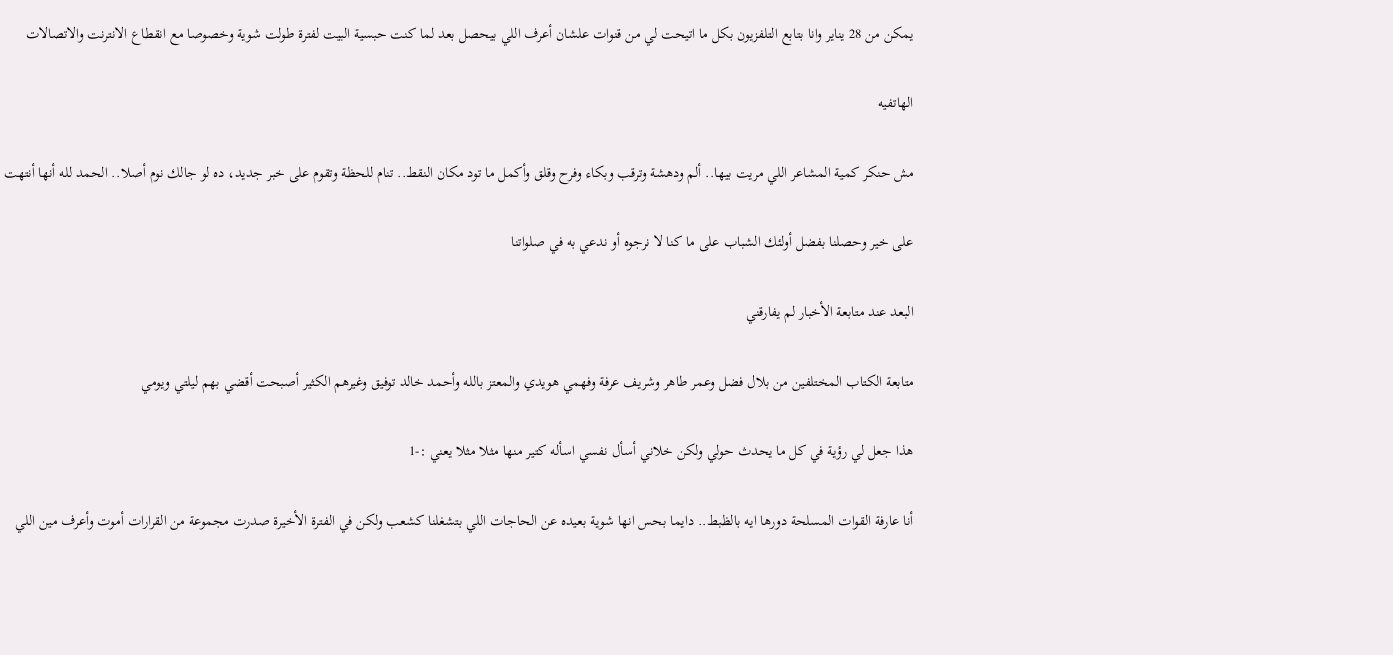يمكن من 28 يناير وانا بتابع التلفزيون بكل ما اتيحت لي من قنوات علشان أعرف اللي بيحصل بعد لما كنت حبسية البيت لفترة طولت شوية وخصوصا مع انقطاع الانترنت والاتصالات

الهاتفيه

مش حنكر كمية المشاعر اللي مريت بيها.. ألم ودهشة وترقب وبكاء وفرح وقلق وأكمل ما تود مكان النقط.. تنام للحظة وتقوم على خبر جديد، ده لو جالك نوم أصلا.. الحمد لله أنها أنتهت

على خير وحصلنا بفضل أولئك الشباب على ما كنا لا نرجوه أو ندعي به في صلواتنا

البعد عند متابعة الأخبار لم يفارقني

متابعة الكتاب المختلفين من بلال فضل وعمر طاهر وشريف عرفة وفهمي هويدي والمعتز بالله وأحمد خالد توفيق وغيرهم الكثير أصبحت أقضي بهم ليلتي ويومي

هذا جعل لي رؤية في كل ما يحدث حولي ولكن خلاني أسأل نفسي اسأله كتير منها مثلا مثلا يعني :-1

أنا عارفة القوات المسلحة دورها ايه بالظبط.. دايما بحس انها شوية بعيده عن الحاجات اللي بتشغلنا كشعب ولكن في الفترة الأخيرة صدرت مجموعة من القرارات أموت وأعرف مين اللي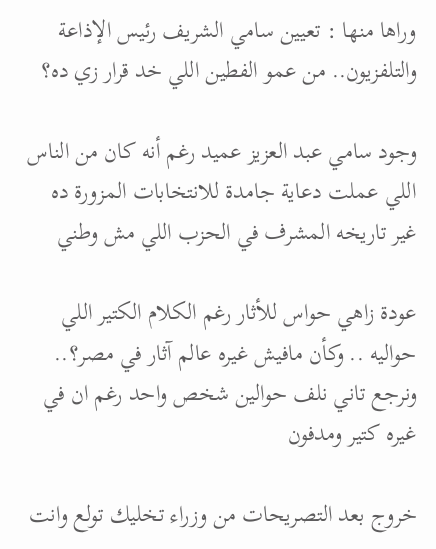وراها منها : تعيين سامي الشريف رئيس الإذاعة والتلفزيون.. من عمو الفطين اللي خد قرار زي ده؟

وجود سامي عبد العزيز عميد رغم أنه كان من الناس اللي عملت دعاية جامدة للانتخابات المزورة ده غير تاريخه المشرف في الحزب اللي مش وطني

عودة زاهي حواس للأثار رغم الكلام الكتير اللي حواليه .. وكأن مافيش غيره عالم آثار في مصر؟.. ونرجع تاني نلف حوالين شخص واحد رغم ان في غيره كتير ومدفون

خروج بعد التصريحات من وزراء تخليك تولع وانت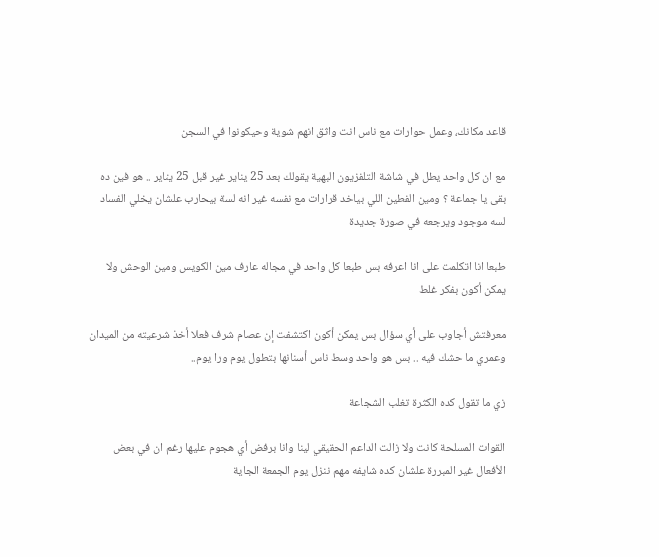قاعد مكانك، وعمل حوارات مع ناس انت واثق انهم شوية وحيكونوا في السجن

مع ان كل واحد يطل في شاشة التلفزيون البهية يقولك بعد 25 يناير غير قبل 25 يناير .. هو فين ده بقى يا جماعة ؟ ومين الفطين اللي بياخد قرارات مع نفسه غير انه لسة بيحارب علشان يخلي الفساد لسه موجود ويرجعه في صورة جديدة

طبعا انا اتكلمت على انا اعرفه بس طبعا كل واحد في مجاله عارف مين الكويس ومين الوحش ولا يمكن أكون بفكر غلط

معرفتش أجاوب على أي سؤال بس يمكن أكون اكتشفت إن عصام شرف فعلا أخذ شرعيته من الميدان وعمري ما حشك فيه .. بس هو واحد وسط ناس أسنانها بتطول يوم ورا يوم..

زي ما تقول كده الكثرة تغلب الشجاعة

القوات المسلحة كانت ولا زالت الداعم الحقيقي لينا وانا برفض أي هجوم عليها رغم ان في بعض الأفعال غير المبررة علشان كده شايفه مهم ننزل يوم الجمعة الجاية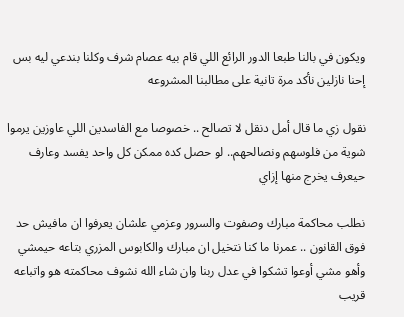ويكون في بالنا طبعا الدور الرائع اللي قام بيه عصام شرف وكلنا بندعي ليه بس إحنا نازلين نأكد مرة تانية على مطالبنا المشروعه

نقول زي ما قال أمل دنقل لا تصالح .. خصوصا مع الفاسدين اللي عاوزين يرموا شوية من فلوسهم ونصالحهم.. لو حصل كده ممكن كل واحد يفسد وعارف حيعرف يخرج منها إزاي

نطلب محاكمة مبارك وصفوت والسرور وعزمي علشان يعرفوا ان مافيش حد فوق القانون .. عمرنا ما كنا نتخيل ان مبارك والكابوس المزري بتاعه حيمشي وأهو مشي أوعوا تشكوا في عدل ربنا وان شاء الله نشوف محاكمته هو واتباعه قريب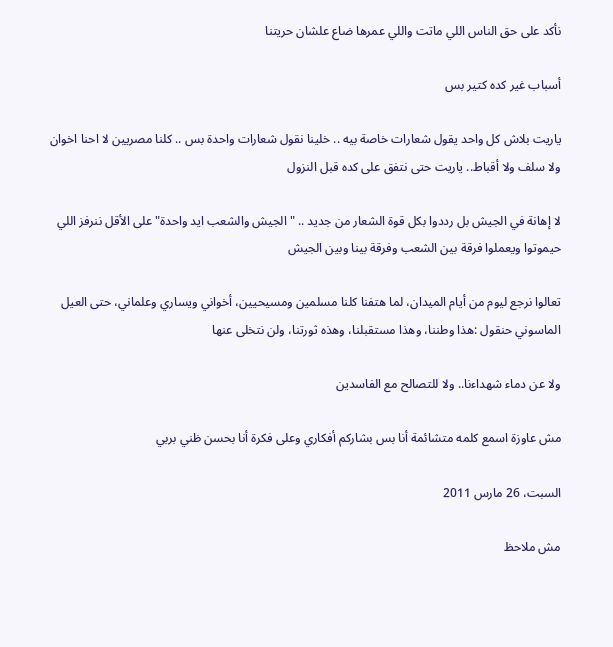نأكد على حق الناس اللي ماتت واللي عمرها ضاع علشان حريتنا

أسباب غير كده كتير بس

ياريت بلاش كل واحد يقول شعارات خاصة بيه .. خلينا نقول شعارات واحدة بس .. كلنا مصريين لا احنا اخوان ولا سلف ولا أقباط.. ياريت حتى نتفق على كده قبل النزول

لا إهانة في الجيش بل رددوا بكل قوة الشعار من جديد .. "الجيش والشعب ايد واحدة" على الأقل ننرفز اللي حيموتوا ويعملوا فرقة بين الشعب وفرقة بينا وبين الجيش

تعالوا نرجع ليوم من أيام الميدان، لما هتفنا كلنا مسلمين ومسيحيين، أخواني ويساري وعلماني، حتى العيل الماسوني حنقول :هذا وطننا، وهذا مستقبلنا، وهذه ثورتنا، ولن نتخلى عنها

ولا عن دماء شهداءنا.. ولا للتصالح مع الفاسدين

مش عاوزة اسمع كلمه متشائمة أنا بس بشاركم أفكاري وعلى فكرة أنا بحسن ظني بربي

السبت، 26 مارس 2011

مش ملاحظ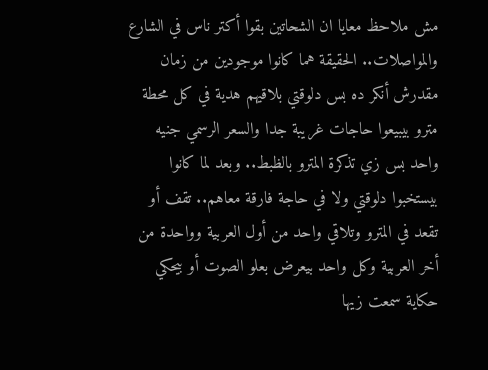مش ملاحظ معايا ان الشحاتين بقوا أكتر ناس في الشارع والمواصلات.. الحقيقة هما كانوا موجودين من زمان مقدرش أنكر ده بس دلوقتي بلاقيهم هدية في كل محطة مترو بيبيعوا حاجات غريبة جدا والسعر الرسمي جنيه واحد بس زي تذكرة المترو بالظبط.. وبعد لما كانوا بيستخبوا دلوقتي ولا في حاجة فارقة معاهم.. تقف أو تقعد في المترو وتلاقي واحد من أول العربية وواحدة من أخر العربية وكل واحد بيعرض بعلو الصوت أو بيحكي حكاية سمعت زيها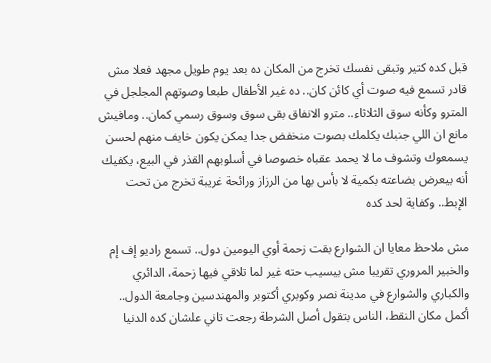قبل كده كتير وتبقى نفسك تخرج من المكان ده بعد يوم طويل مجهد فعلا مش قادر تسمع فيه صوت أي كائن كان.. ده غير الأطفال طبعا وصوتهم المجلجل في المترو وكأنه سوق الثلاثاء.. مترو الانفاق بقى سوق وسوق رسمي كمان.. ومافيش مانع ان اللي جنبك يكلمك بصوت منخفض جدا يمكن يكون خايف منهم لحسن يسمعوك وتشوف ما لا يحمد عقباه خصوصا في أسلوبهم القذر في البيع، يكفيك أنه بيعرض بضاعته بكمية لا بأس بها من الرزاز ورائحة غريبة تخرج من تحت الإبط.. وكفاية لحد كده

مش ملاحظ معايا ان الشوارع بقت زحمة أوي اليومين دول.. تسمع راديو إف إم والخبير المروري تقريبا مش بيسيب حته غير لما تلاقي فيها زحمة، الدائري والكباري والشوارع في مدينة نصر وكوبري أكتوبر والمهندسين وجامعة الدول.. أكمل مكان النقط، الناس بتقول أصل الشرطة رجعت تاني علشان كده الدنيا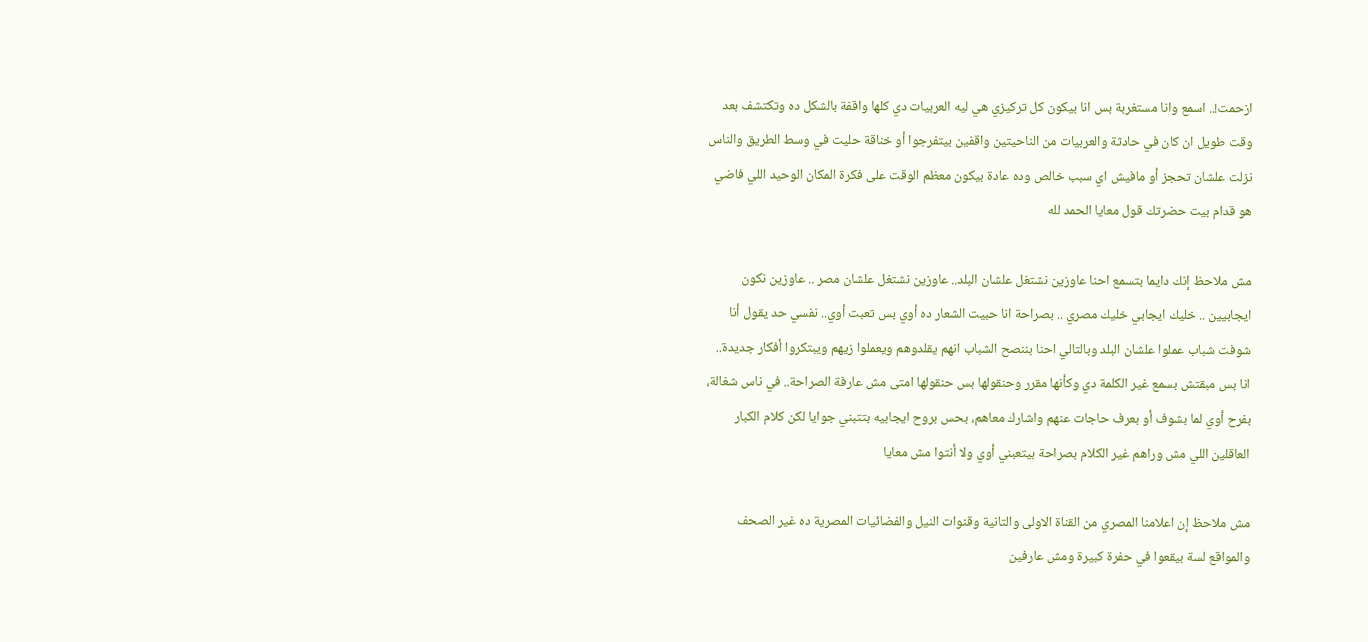ازحمت!.. اسمع وانا مستغربة بس انا بيكون كل تركيزي هي ليه العربيات دي كلها واقفة بالشكل ده وتكتشف بعد وقت طويل ان كان في حادثة والعربيات من الناحيتين واقفين بيتفرجوا أو خناقة حليت في وسط الطريق والناس نزلت علشان تحجز أو مافيش اي سبب خالص وده عادة بيكون معظم الوقت على فكرة المكان الوحيد اللي فاضي هو قدام بيت حضرتك قول معايا الحمد لله

مش ملاحظ إنك دايما بتسمع احنا عاوزين نشتغل علشان البلد.. عاوزين نشتغل علشان مصر .. عاوزين نكون ايجابيين .. خليك ايجابي خليك مصري .. بصراحة انا حبيت الشعار ده أوي بس تعبت أوي.. نفسي حد يقول أنا شوفت شباب عملوا علشان البلد وبالتالي احنا بننصح الشباب انهم يقلدوهم ويعملوا زيهم ويبتكروا أفكار جديدة.. انا بس مبقتش بسمع غير الكلمة دي وكأنها مقرر وحنقولها بس حنقولها امتى مش عارفة الصراحة.. في ناس شغالة، بفرح أوي لما بشوف أو بعرف حاجات عنهم واشارك معاهم، بحس بروح ايجابيه بتتبني جوايا لكن كلام الكبار العاقلين اللي مش وراهم غير الكلام بصراحة بيتعبني أوي ولا أنتوا مش معايا

مش ملاحظ إن اعلامنا المصري من القناة الاولى والتانية وقنوات النيل والفضائيات المصرية ده غير الصحف والمواقع لسة بيقعوا في حفرة كبيرة ومش عارفين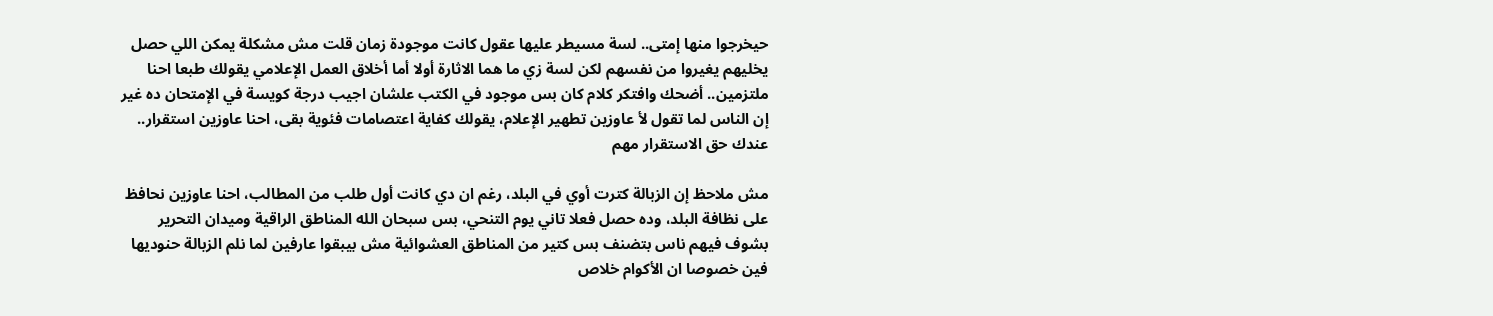حيخرجوا منها إمتى.. لسة مسيطر عليها عقول كانت موجودة زمان قلت مش مشكلة يمكن اللي حصل يخليهم يغيروا من نفسهم لكن لسة زي ما هما الاثارة أولا أما أخلاق العمل الإعلامي يقولك طبعا احنا ملتزمين.. أضحك وافتكر كلام كان بس موجود في الكتب علشان اجيب درجة كويسة في الإمتحان ده غير إن الناس لما تقول لأ عاوزين تطهير الإعلام، يقولك كفاية اعتصامات فئوية بقى، احنا عاوزين استقرار.. عندك حق الاستقرار مهم

مش ملاحظ إن الزبالة كترت أوي في البلد، رغم ان دي كانت أول طلب من المطالب، احنا عاوزين نحافظ على نظافة البلد، وده حصل فعلا تاني يوم التنحي، بس سبحان الله المناطق الراقية وميدان التحرير بشوف فيهم ناس بتضنف بس كتير من المناطق العشوائية مش بيبقوا عارفين لما نلم الزبالة حنوديها فين خصوصا ان الأكوام خلاص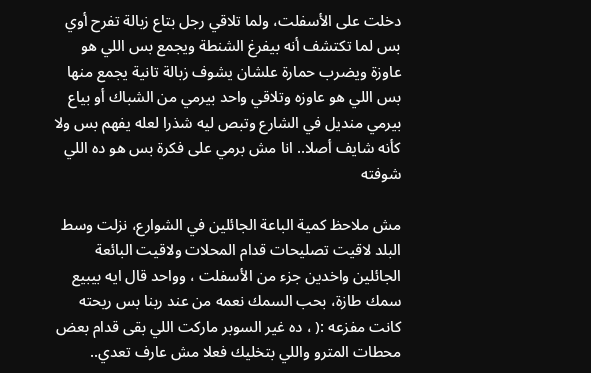دخلت على الأسفلت، ولما تلاقي رجل بتاع زبالة تفرح أوي بس لما تكتشف أنه بيفرغ الشنطة ويجمع بس اللي هو عاوزة ويضرب حمارة علشان يشوف زبالة تانية يجمع منها بس اللي هو عاوزه وتلاقي واحد بيرمي من الشباك أو بياع بيرمي منديل في الشارع وتبص ليه شذرا لعله يفهم بس ولا كأنه شايف أصلا.. انا مش برمي على فكرة بس هو ده اللي شوفته

مش ملاحظ كمية الباعة الجائلين في الشوارع، نزلت وسط البلد لاقيت تصليحات قدام المحلات ولاقيت البائعة الجائلين واخدين جزء من الأسفلت ، وواحد قال ايه بيبيع سمك طازة، بحب السمك نعمه من عند ربنا بس ريحته كانت مفزعه :( ، ده غير السوبر ماركت اللي بقى قدام بعض محطات المترو واللي بتخليك فعلا مش عارف تعدي..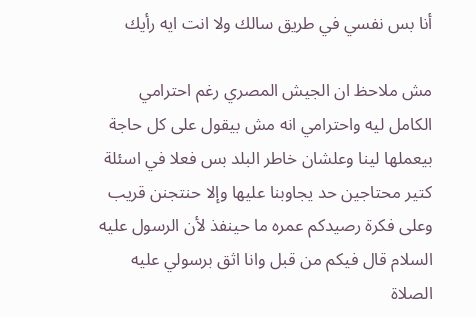أنا بس نفسي في طريق سالك ولا انت ايه رأيك

مش ملاحظ ان الجيش المصري رغم احترامي الكامل ليه واحترامي انه مش بيقول على كل حاجة بيعملها لينا وعلشان خاطر البلد بس فعلا في اسئلة كتير محتاجين حد يجاوبنا عليها وإلا حنتجنن قريب وعلى فكرة رصيدكم عمره ما حينفذ لأن الرسول عليه السلام قال فيكم من قبل وانا اثق برسولي عليه الصلاة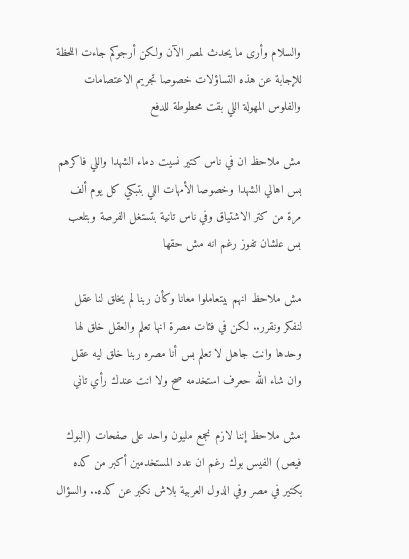والسلام وأرى ما يحدث لمصر الآن ولكن أرجوكم جاءت اللحظة للإجابة عن هذه التساؤلات خصوصا تجريم الاعتصامات والفلوس المهولة اللي بقت محطوطة للدفع

مش ملاحظ ان في ناس كتير نسيت دماء الشهدا واللي فاكرهم بس اهالي الشهدا وخصوصا الأمهات اللي بتبكي كل يوم ألف مرة من كتر الاشتياق وفي ناس تانية بتستغل الفرصة وبتلعب بس علشان تفوز رغم انه مش حقها

مش ملاحظ انهم بيتعاملوا معانا وكأن ربنا لم يخلق لنا عقل لنفكر ونقرر.. لكن في فئات مصرة انها تعلم والعقل خلق لها وحدها وانت جاهل لا تعلم بس أنا مصره ربنا خلق ليه عقل وان شاء الله حعرف استخدمه صح ولا انت عندك رأي تاني

مش ملاحظ إننا لازم نجمع مليون واحد على صفحات (البوك فيص) الفيس بوك رغم ان عدد المستخدمين أكبر من كده بكتير في مصر وفي الدول العربية بلاش نكبر عن كده.. والسؤال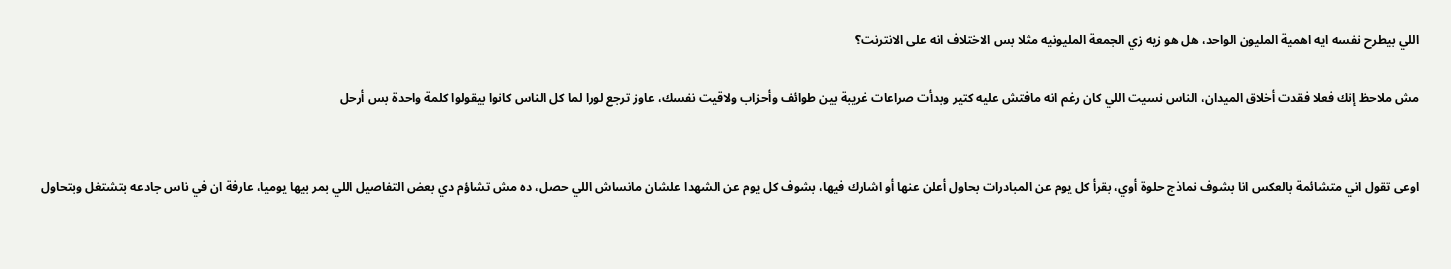اللي بيطرح نفسه ايه اهمية المليون الواحد، هل هو زيه زي الجمعة المليونيه مثلا بس الاختلاف انه على الانترنت؟

مش ملاحظ إنك فعلا فقدت أخلاق الميدان، الناس نسيت اللي كان رغم انه مافتش عليه كتير وبدأت صراعات غريبة بين طوائف وأحزاب ولاقيت نفسك، عاوز ترجع لورا لما كل الناس كانوا بيقولوا كلمة واحدة بس أرحل


اوعى تقول اني متشائمة بالعكس انا بشوف نماذج حلوة أوي، بقرأ كل يوم عن المبادرات بحاول أعلن عنها أو اشارك فيها، بشوف كل يوم عن الشهدا علشان مانساش اللي حصل، ده مش تشاؤم دي بعض التفاصيل اللي بمر بيها يوميا، عارفة ان في ناس جادعه بتشتغل وبتحاول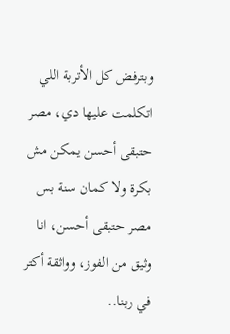وبترفض كل الأتربة اللي اتكلمت عليها دي، مصر حتبقى أحسن يمكن مش بكرة ولا كمان سنة بس مصر حتبقى أحسن، انا وثيق من الفوز، وواثقة أكتر في ربنا..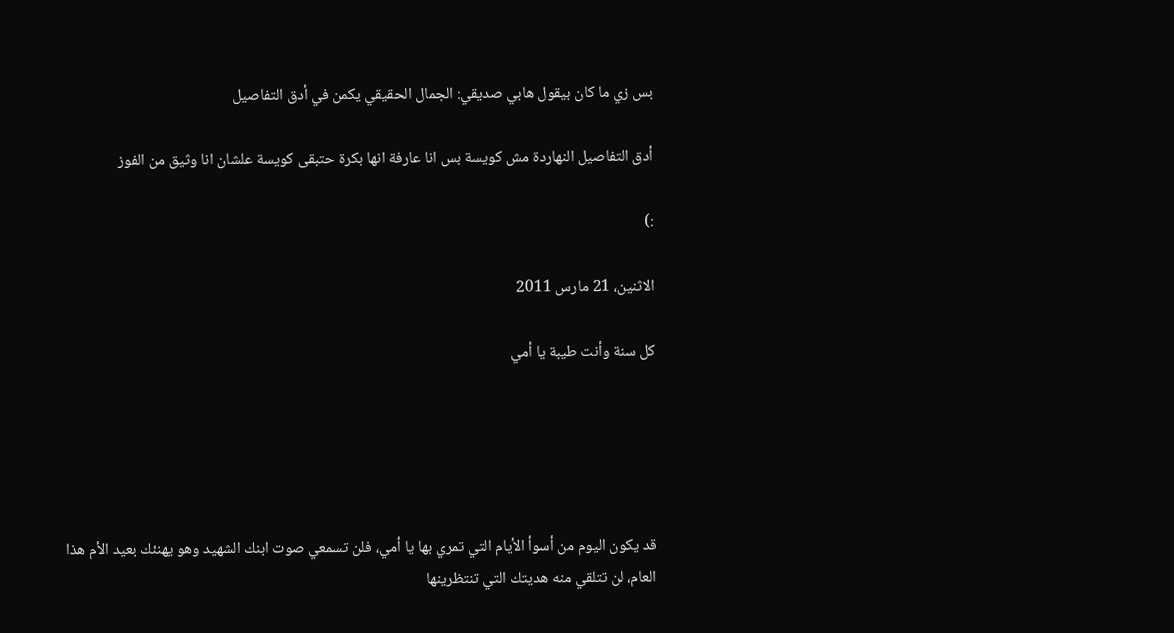بس زي ما كان بيقول هابي صديقي: الجمال الحقيقي يكمن في أدق التفاصيل

أدق التفاصيل النهاردة مش كويسة بس انا عارفة انها بكرة حتبقى كويسة علشان انا وثيق من الفوز

:)

الاثنين، 21 مارس 2011

كل سنة وأنت طيبة يا أمي





قد يكون اليوم من أسوأ الأيام التي تمري بها يا أمي، فلن تسمعي صوت ابنك الشهيد وهو يهنئك بعيد الأم هذا العام، لن تتلقي منه هديتك التي تنتظرينها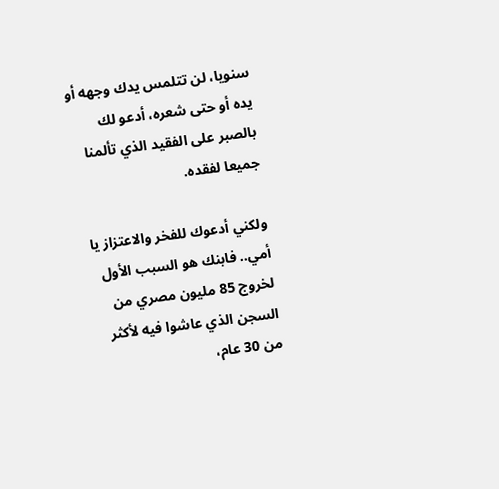سنويا، لن تتلمس يدك وجهه أو يده أو حتى شعره، أدعو لك بالصبر على الفقيد الذي تألمنا جميعا لفقده.

ولكني أدعوك للفخر والاعتزاز يا أمي.. فابنك هو السبب الأول لخروج 85 مليون مصري من السجن الذي عاشوا فيه لأكثر من 30 عام،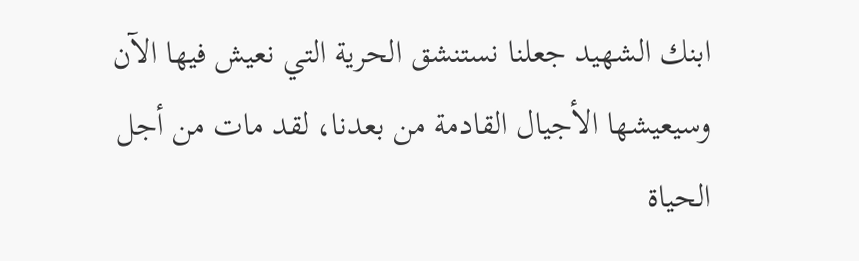ابنك الشهيد جعلنا نستنشق الحرية التي نعيش فيها الآن وسيعيشها الأجيال القادمة من بعدنا، لقد مات من أجل الحياة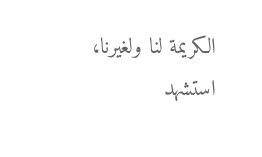الكريمة لنا ولغيرنا، استشهد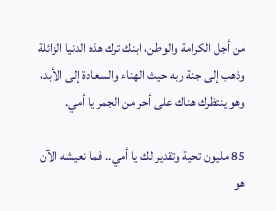من أجل الكرامة والوطن، ابنك ترك هذه الدنيا الزائلة وذهب إلى جنة ربه حيث الهناء والسعادة إلى الأبد، وهو ينتظرك هناك على أحر من الجمر يا أمي.

85 مليون تحية وتقدير لك يا أمي.. فما نعيشه الآن هو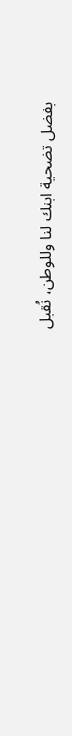بفضل تضحية ابنك لنا وللوطن، نُقبل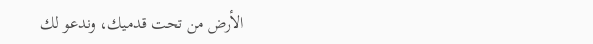الأرض من تحت قدميك، وندعو لك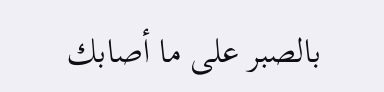بالصبر على ما أصابك